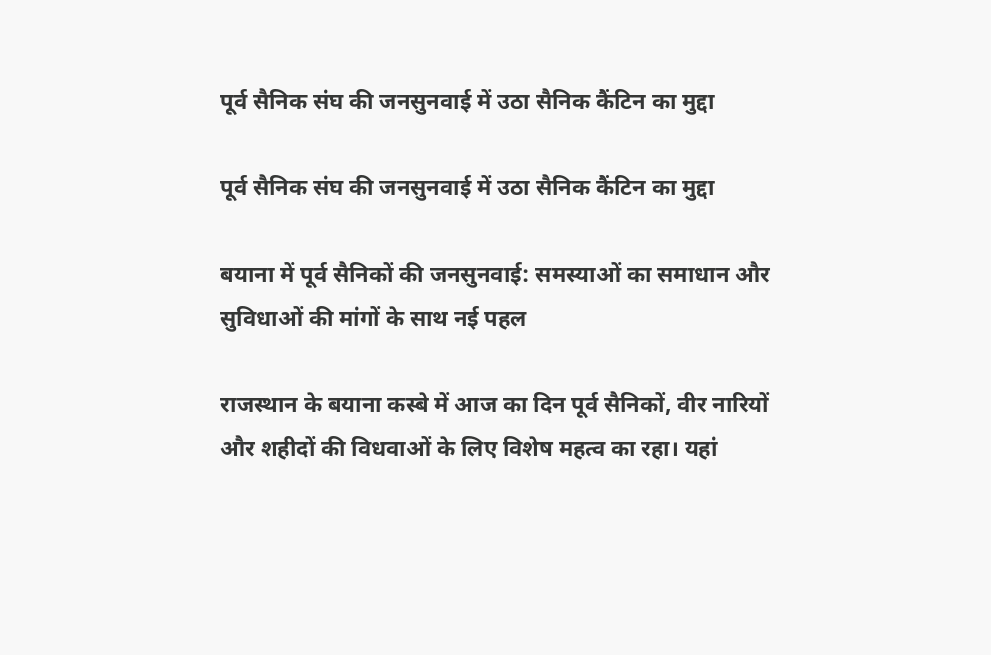पूर्व सैनिक संघ की जनसुनवाई में उठा सैनिक कैंटिन का मुद्दा

पूर्व सैनिक संघ की जनसुनवाई में उठा सैनिक कैंटिन का मुद्दा

बयाना में पूर्व सैनिकों की जनसुनवाई: समस्याओं का समाधान और सुविधाओं की मांगों के साथ नई पहल

राजस्थान के बयाना कस्बे में आज का दिन पूर्व सैनिकों, वीर नारियों और शहीदों की विधवाओं के लिए विशेष महत्व का रहा। यहां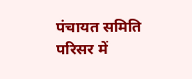पंचायत समिति परिसर में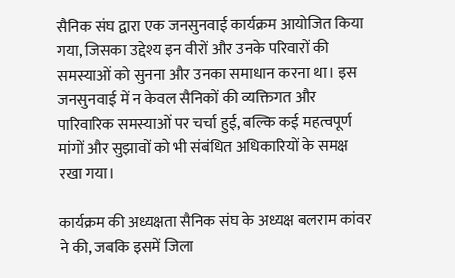सैनिक संघ द्वारा एक जनसुनवाई कार्यक्रम आयोजित किया गया, जिसका उद्देश्य इन वीरों और उनके परिवारों की समस्याओं को सुनना और उनका समाधान करना था। इस जनसुनवाई में न केवल सैनिकों की व्यक्तिगत और पारिवारिक समस्याओं पर चर्चा हुई, बल्कि कई महत्वपूर्ण मांगों और सुझावों को भी संबंधित अधिकारियों के समक्ष रखा गया।

कार्यक्रम की अध्यक्षता सैनिक संघ के अध्यक्ष बलराम कांवर ने की, जबकि इसमें जिला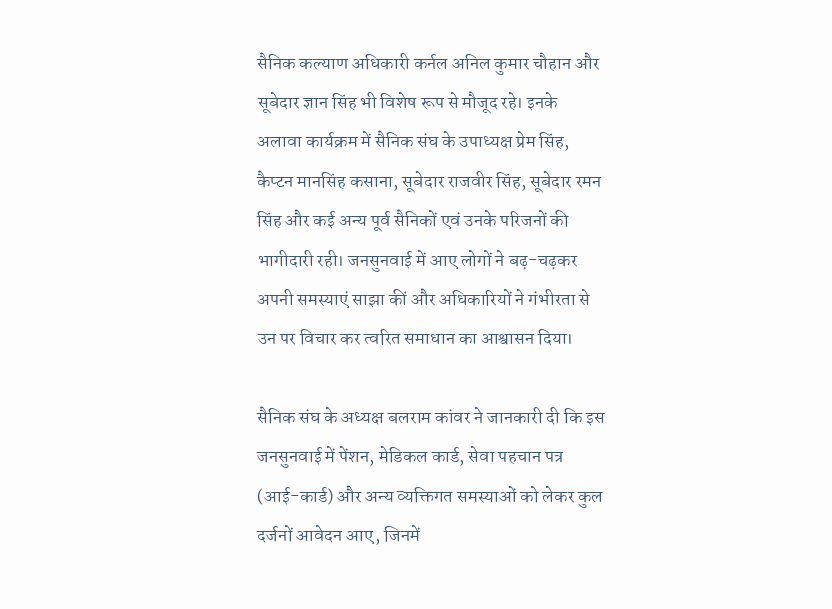सैनिक कल्याण अधिकारी कर्नल अनिल कुमार चौहान और सूबेदार ज्ञान सिंह भी विशेष रूप से मौजूद रहे। इनके अलावा कार्यक्रम में सैनिक संघ के उपाध्यक्ष प्रेम सिंह, कैप्टन मानसिंह कसाना, सूबेदार राजवीर सिंह, सूबेदार रमन सिंह और कई अन्य पूर्व सैनिकों एवं उनके परिजनों की भागीदारी रही। जनसुनवाई में आए लोगों ने बढ़-चढ़कर अपनी समस्याएं साझा कीं और अधिकारियों ने गंभीरता से उन पर विचार कर त्वरित समाधान का आश्वासन दिया।

सैनिक संघ के अध्यक्ष बलराम कांवर ने जानकारी दी कि इस जनसुनवाई में पेंशन, मेडिकल कार्ड, सेवा पहचान पत्र (आई-कार्ड) और अन्य व्यक्तिगत समस्याओं को लेकर कुल दर्जनों आवेदन आए, जिनमें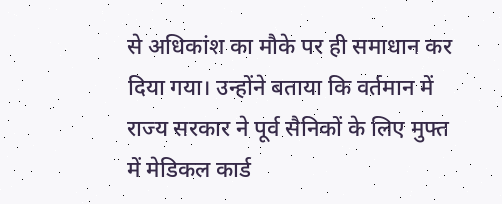से अधिकांश का मौके पर ही समाधान कर दिया गया। उन्होंने बताया कि वर्तमान में राज्य सरकार ने पूर्व सैनिकों के लिए मुफ्त में मेडिकल कार्ड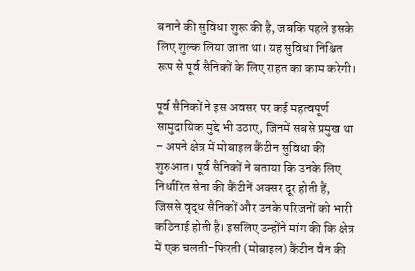बनाने की सुविधा शुरू की है, जबकि पहले इसके लिए शुल्क लिया जाता था। यह सुविधा निश्चित रूप से पूर्व सैनिकों के लिए राहत का काम करेगी।

पूर्व सैनिकों ने इस अवसर पर कई महत्वपूर्ण सामुदायिक मुद्दे भी उठाए, जिनमें सबसे प्रमुख था – अपने क्षेत्र में मोबाइल कैंटीन सुविधा की शुरुआत। पूर्व सैनिकों ने बताया कि उनके लिए निर्धारित सेना की कैंटीनें अक्सर दूर होती हैं, जिससे वृद्ध सैनिकों और उनके परिजनों को भारी कठिनाई होती है। इसलिए उन्होंने मांग की कि क्षेत्र में एक चलती-फिरती (मोबाइल) कैंटीन वैन की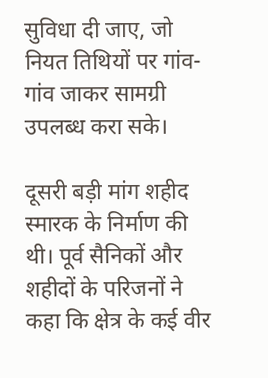सुविधा दी जाए, जो नियत तिथियों पर गांव-गांव जाकर सामग्री उपलब्ध करा सके।

दूसरी बड़ी मांग शहीद स्मारक के निर्माण की थी। पूर्व सैनिकों और शहीदों के परिजनों ने कहा कि क्षेत्र के कई वीर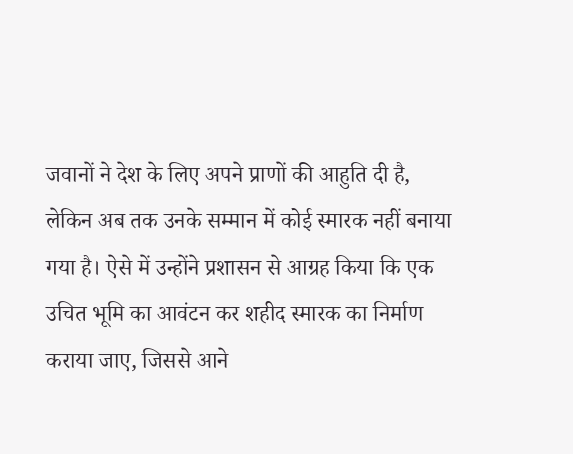जवानों ने देश के लिए अपने प्राणों की आहुति दी है, लेकिन अब तक उनके सम्मान में कोई स्मारक नहीं बनाया गया है। ऐसे में उन्होंने प्रशासन से आग्रह किया कि एक उचित भूमि का आवंटन कर शहीद स्मारक का निर्माण कराया जाए, जिससे आने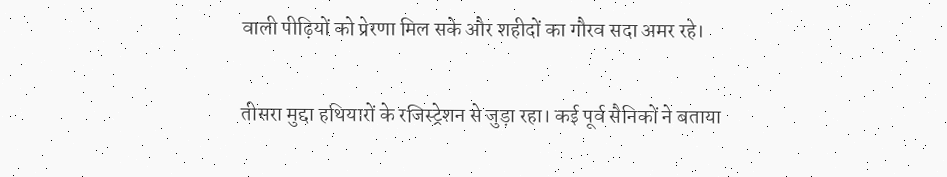वाली पीढ़ियों को प्रेरणा मिल सके और शहीदों का गौरव सदा अमर रहे।

तीसरा मुद्दा हथियारों के रजिस्ट्रेशन से जुड़ा रहा। कई पूर्व सैनिकों ने बताया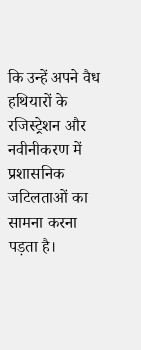कि उन्हें अपने वैध हथियारों के रजिस्ट्रेशन और नवीनीकरण में प्रशासनिक जटिलताओं का सामना करना पड़ता है।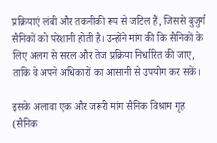प्रक्रियाएं लंबी और तकनीकी रूप से जटिल हैं, जिससे बुजुर्ग सैनिकों को परेशानी होती है। उन्होंने मांग की कि सैनिकों के लिए अलग से सरल और तेज प्रक्रिया निर्धारित की जाए, ताकि वे अपने अधिकारों का आसानी से उपयोग कर सकें।

इसके अलावा एक और जरूरी मांग सैनिक विश्राम गृह (सैनिक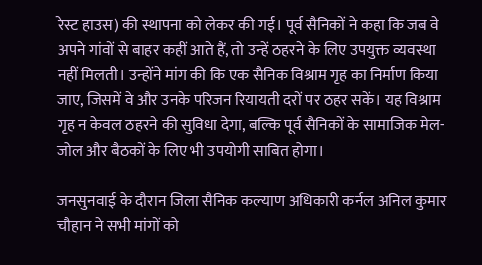रेस्ट हाउस) की स्थापना को लेकर की गई। पूर्व सैनिकों ने कहा कि जब वे अपने गांवों से बाहर कहीं आते हैं, तो उन्हें ठहरने के लिए उपयुक्त व्यवस्था नहीं मिलती। उन्होंने मांग की कि एक सैनिक विश्राम गृह का निर्माण किया जाए, जिसमें वे और उनके परिजन रियायती दरों पर ठहर सकें। यह विश्राम गृह न केवल ठहरने की सुविधा देगा, बल्कि पूर्व सैनिकों के सामाजिक मेल-जोल और बैठकों के लिए भी उपयोगी साबित होगा।

जनसुनवाई के दौरान जिला सैनिक कल्याण अधिकारी कर्नल अनिल कुमार चौहान ने सभी मांगों को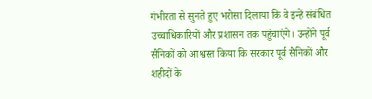गंभीरता से सुनते हुए भरोसा दिलाया कि वे इन्हें संबंधित उच्चाधिकारियों और प्रशासन तक पहुंचाएंगे। उन्होंने पूर्व सैनिकों को आश्वस्त किया कि सरकार पूर्व सैनिकों और शहीदों के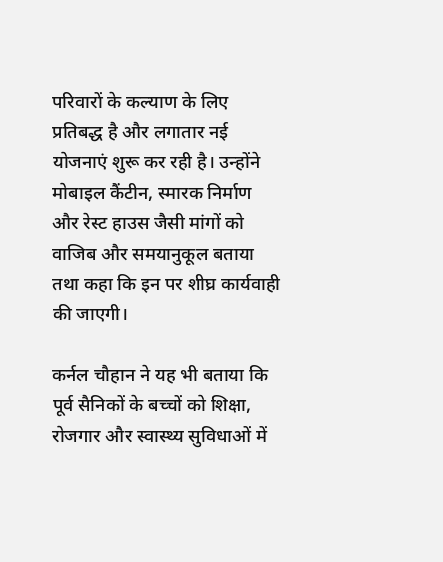परिवारों के कल्याण के लिए प्रतिबद्ध है और लगातार नई योजनाएं शुरू कर रही है। उन्होंने मोबाइल कैंटीन, स्मारक निर्माण और रेस्ट हाउस जैसी मांगों को वाजिब और समयानुकूल बताया तथा कहा कि इन पर शीघ्र कार्यवाही की जाएगी।

कर्नल चौहान ने यह भी बताया कि पूर्व सैनिकों के बच्चों को शिक्षा, रोजगार और स्वास्थ्य सुविधाओं में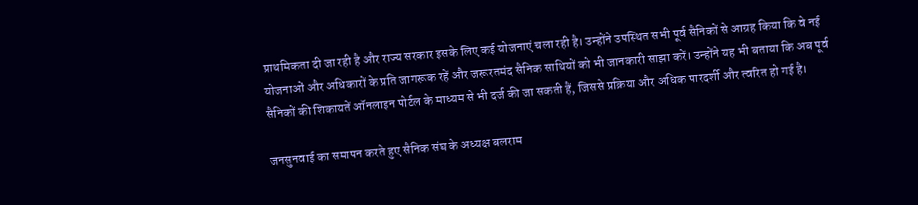प्राथमिकता दी जा रही है और राज्य सरकार इसके लिए कई योजनाएं चला रही है। उन्होंने उपस्थित सभी पूर्व सैनिकों से आग्रह किया कि वे नई योजनाओं और अधिकारों के प्रति जागरूक रहें और जरूरतमंद सैनिक साथियों को भी जानकारी साझा करें। उन्होंने यह भी बताया कि अब पूर्व सैनिकों की शिकायतें ऑनलाइन पोर्टल के माध्यम से भी दर्ज की जा सकती हैं, जिससे प्रक्रिया और अधिक पारदर्शी और त्वरित हो गई है।

जनसुनवाई का समापन करते हुए सैनिक संघ के अध्यक्ष बलराम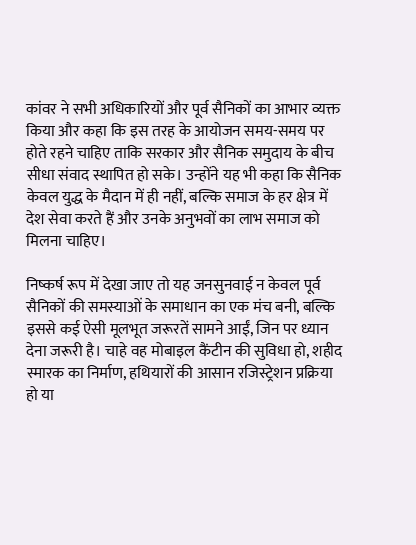कांवर ने सभी अधिकारियों और पूर्व सैनिकों का आभार व्यक्त किया और कहा कि इस तरह के आयोजन समय-समय पर होते रहने चाहिए ताकि सरकार और सैनिक समुदाय के बीच सीधा संवाद स्थापित हो सके। उन्होंने यह भी कहा कि सैनिक केवल युद्ध के मैदान में ही नहीं, बल्कि समाज के हर क्षेत्र में देश सेवा करते हैं और उनके अनुभवों का लाभ समाज को मिलना चाहिए।

निष्कर्ष रूप में देखा जाए तो यह जनसुनवाई न केवल पूर्व सैनिकों की समस्याओं के समाधान का एक मंच बनी, बल्कि इससे कई ऐसी मूलभूत जरूरतें सामने आईं, जिन पर ध्यान देना जरूरी है। चाहे वह मोबाइल कैंटीन की सुविधा हो, शहीद स्मारक का निर्माण, हथियारों की आसान रजिस्ट्रेशन प्रक्रिया हो या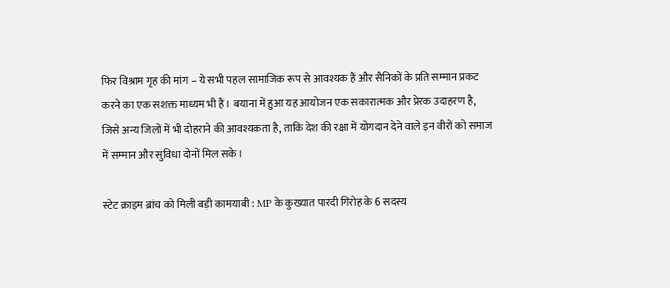फिर विश्राम गृह की मांग – ये सभी पहल सामाजिक रूप से आवश्यक हैं और सैनिकों के प्रति सम्मान प्रकट करने का एक सशक्त माध्यम भी हैं। बयाना में हुआ यह आयोजन एक सकारात्मक और प्रेरक उदाहरण है, जिसे अन्य जिलों में भी दोहराने की आवश्यकता है, ताकि देश की रक्षा में योगदान देने वाले इन वीरों को समाज में सम्मान और सुविधा दोनों मिल सके।

स्टेट क्राइम ब्रांच को मिली बड़ी कामयाबी : MP के कुख्यात पारदी गिरोह के 6 सदस्य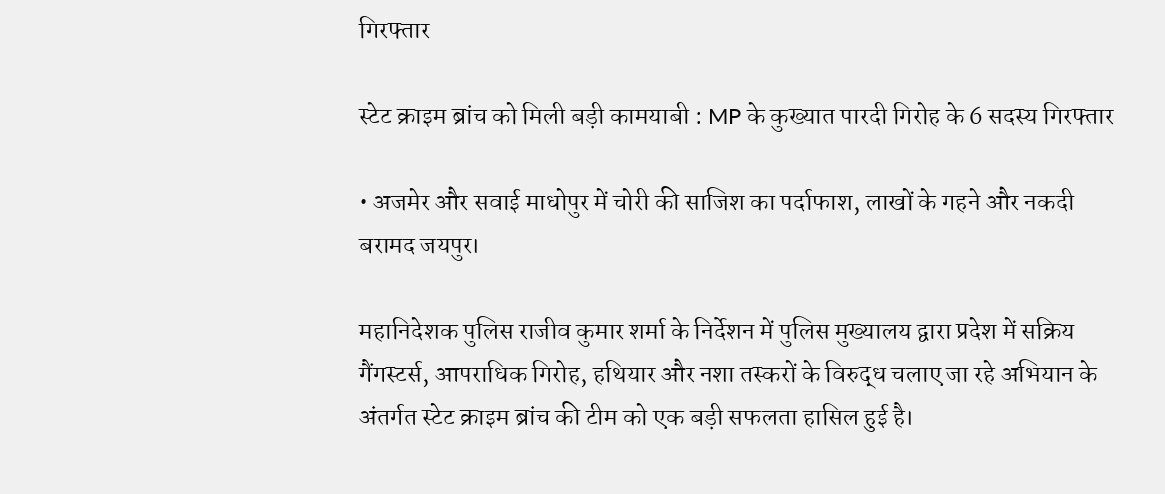गिरफ्तार

स्टेट क्राइम ब्रांच को मिली बड़ी कामयाबी : MP के कुख्यात पारदी गिरोह के 6 सदस्य गिरफ्तार

• अजमेर और सवाई माधोपुर में चोरी की साजिश का पर्दाफाश, लाखों के गहने और नकदी बरामद जयपुर।

महानिदेशक पुलिस राजीव कुमार शर्मा के निर्देशन में पुलिस मुख्यालय द्वारा प्रदेश में सक्रिय गैंगस्टर्स, आपराधिक गिरोह, हथियार और नशा तस्करों के विरुद्ध चलाए जा रहे अभियान के अंतर्गत स्टेट क्राइम ब्रांच की टीम को एक बड़ी सफलता हासिल हुई है।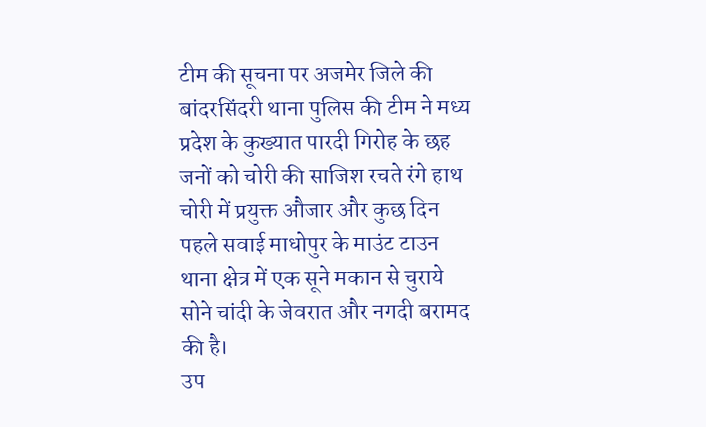टीम की सूचना पर अजमेर जिले की बांदरसिंदरी थाना पुलिस की टीम ने मध्य प्रदेश के कुख्यात पारदी गिरोह के छह जनों को चोरी की साजिश रचते रंगे हाथ चोरी में प्रयुक्त औजार और कुछ दिन पहले सवाई माधोपुर के माउंट टाउन थाना क्षेत्र में एक सूने मकान से चुराये सोने चांदी के जेवरात और नगदी बरामद की है।
उप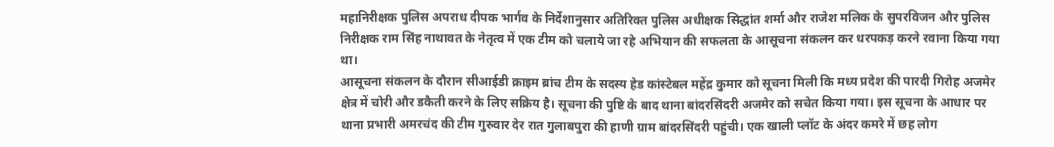महानिरीक्षक पुलिस अपराध दीपक भार्गव के निर्देशानुसार अतिरिक्त पुलिस अधीक्षक सिद्धांत शर्मा और राजेश मलिक के सुपरविजन और पुलिस निरीक्षक राम सिंह नाथावत के नेतृत्व में एक टीम को चलाये जा रहे अभियान की सफलता के आसूचना संकलन कर धरपकड़ करने रवाना किया गया था।
आसूचना संकलन के दौरान सीआईडी क्राइम ब्रांच टीम के सदस्य हेड कांस्टेबल महेंद्र कुमार को सूचना मिली कि मध्य प्रदेश की पारदी गिरोह अजमेर क्षेत्र में चोरी और डकैती करने के लिए सक्रिय है। सूचना की पुष्टि के बाद थाना बांदरसिंदरी अजमेर को सचेत किया गया। इस सूचना के आधार पर थाना प्रभारी अमरचंद की टीम गुरुवार देर रात गुलाबपुरा की हाणी ग्राम बांदरसिंदरी पहुंची। एक खाली प्लॉट के अंदर कमरे में छह लोग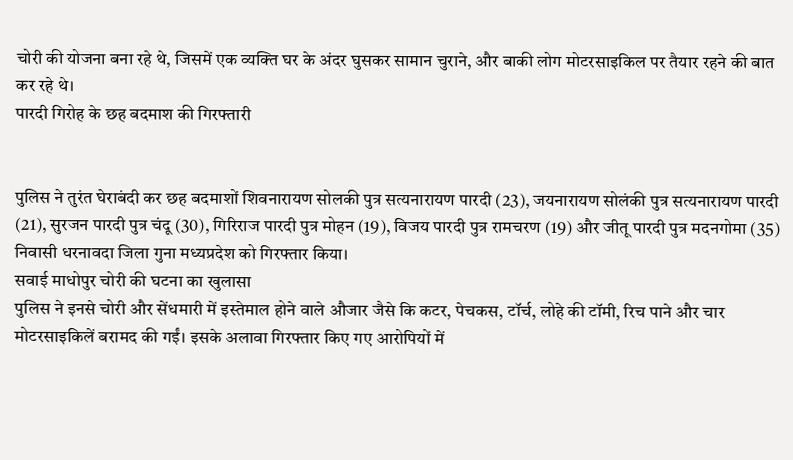चोरी की योजना बना रहे थे, जिसमें एक व्यक्ति घर के अंदर घुसकर सामान चुराने, और बाकी लोग मोटरसाइकिल पर तैयार रहने की बात कर रहे थे।
पारदी गिरोह के छह बदमाश की गिरफ्तारी


पुलिस ने तुरंत घेराबंदी कर छह बदमाशों शिवनारायण सोलकी पुत्र सत्यनारायण पारदी (23), जयनारायण सोलंकी पुत्र सत्यनारायण पारदी (21), सुरजन पारदी पुत्र चंदू (30), गिरिराज पारदी पुत्र मोहन (19), विजय पारदी पुत्र रामचरण (19) और जीतू पारदी पुत्र मदनगोमा (35) निवासी धरनावदा जिला गुना मध्यप्रदेश को गिरफ्तार किया।
सवाई माधोपुर चोरी की घटना का खुलासा
पुलिस ने इनसे चोरी और सेंधमारी में इस्तेमाल होने वाले औजार जैसे कि कटर, पेचकस, टॉर्च, लोहे की टॉमी, रिच पाने और चार मोटरसाइकिलें बरामद की गईं। इसके अलावा गिरफ्तार किए गए आरोपियों में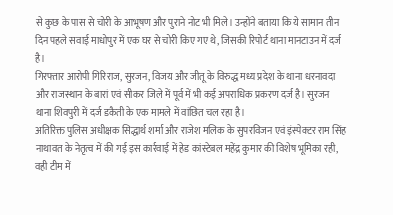से कुछ के पास से चोरी के आभूषण और पुराने नोट भी मिले। उन्होंने बताया कि ये सामान तीन दिन पहले सवाई माधोपुर में एक घर से चोरी किए गए थे, जिसकी रिपोर्ट थाना मानटाउन में दर्ज है।
गिरफ्तार आरोपी गिरिराज, सुरजन, विजय और जीतू के विरुद्ध मध्य प्रदेश के थाना धरनावदा और राजस्थान के बारां एवं सीकर जिले में पूर्व में भी कई अपराधिक प्रकरण दर्ज है। सुरजन थाना शिवपुरी में दर्ज डकैती के एक मामले में वांछित चल रहा है।
अतिरिक्त पुलिस अधीक्षक सिद्धार्थ शर्मा और राजेश मलिक के सुपरविजन एवं इंस्पेक्टर राम सिंह नाथावत के नेतृत्व में की गई इस कार्रवाई में हेड कांस्टेबल महेंद्र कुमार की विशेष भूमिका रही, वही टीम में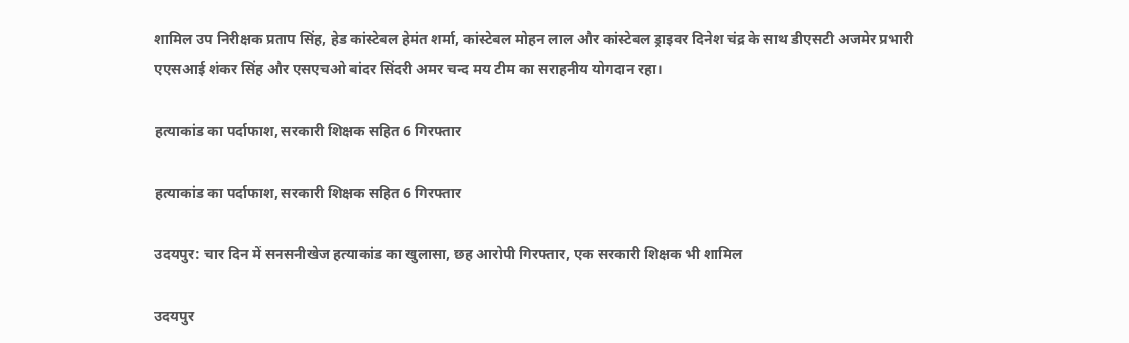शामिल उप निरीक्षक प्रताप सिंह, हेड कांस्टेबल हेमंत शर्मा, कांस्टेबल मोहन लाल और कांस्टेबल ड्राइवर दिनेश चंद्र के साथ डीएसटी अजमेर प्रभारी एएसआई शंकर सिंह और एसएचओ बांदर सिंदरी अमर चन्द मय टीम का सराहनीय योगदान रहा।

हत्याकांड का पर्दाफाश, सरकारी शिक्षक सहित 6 गिरफ्तार

हत्याकांड का पर्दाफाश, सरकारी शिक्षक सहित 6 गिरफ्तार

उदयपुर: चार दिन में सनसनीखेज हत्याकांड का खुलासा, छह आरोपी गिरफ्तार, एक सरकारी शिक्षक भी शामिल

उदयपुर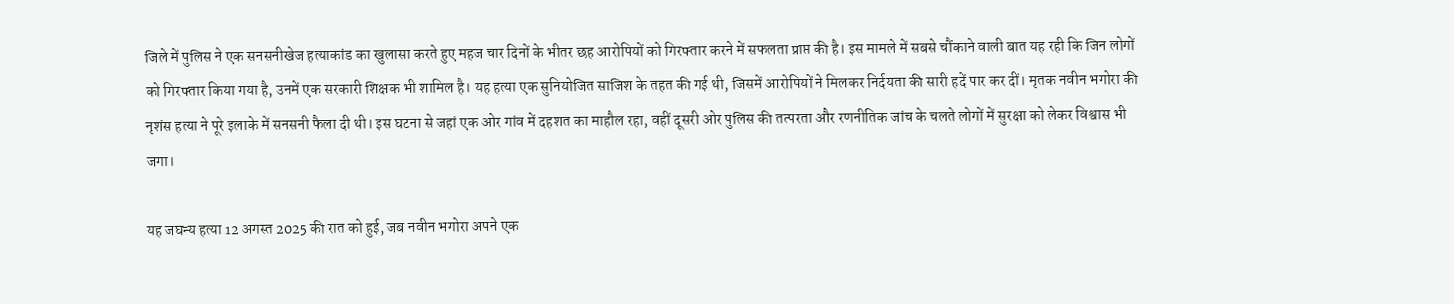जिले में पुलिस ने एक सनसनीखेज हत्याकांड का खुलासा करते हुए महज चार दिनों के भीतर छह आरोपियों को गिरफ्तार करने में सफलता प्राप्त की है। इस मामले में सबसे चौंकाने वाली बात यह रही कि जिन लोगों को गिरफ्तार किया गया है, उनमें एक सरकारी शिक्षक भी शामिल है। यह हत्या एक सुनियोजित साजिश के तहत की गई थी, जिसमें आरोपियों ने मिलकर निर्दयता की सारी हदें पार कर दीं। मृतक नवीन भगोरा की नृशंस हत्या ने पूरे इलाके में सनसनी फैला दी थी। इस घटना से जहां एक ओर गांव में दहशत का माहौल रहा, वहीं दूसरी ओर पुलिस की तत्परता और रणनीतिक जांच के चलते लोगों में सुरक्षा को लेकर विश्वास भी जगा।

यह जघन्य हत्या 12 अगस्त 2025 की रात को हुई, जब नवीन भगोरा अपने एक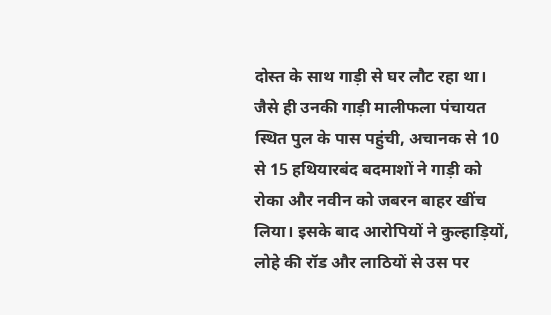दोस्त के साथ गाड़ी से घर लौट रहा था। जैसे ही उनकी गाड़ी मालीफला पंचायत स्थित पुल के पास पहुंची, अचानक से 10 से 15 हथियारबंद बदमाशों ने गाड़ी को रोका और नवीन को जबरन बाहर खींच लिया। इसके बाद आरोपियों ने कुल्हाड़ियों, लोहे की रॉड और लाठियों से उस पर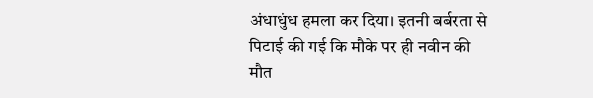अंधाधुंध हमला कर दिया। इतनी बर्बरता से पिटाई की गई कि मौके पर ही नवीन की मौत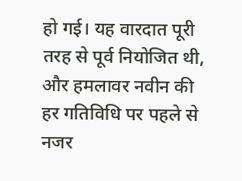हो गई। यह वारदात पूरी तरह से पूर्व नियोजित थी, और हमलावर नवीन की हर गतिविधि पर पहले से नजर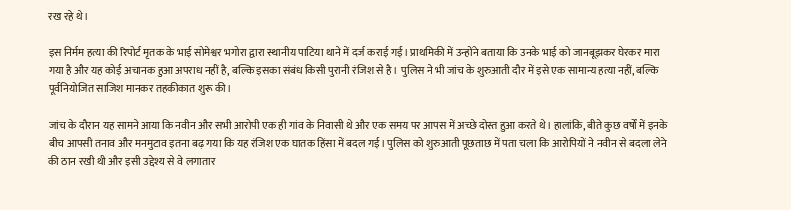रख रहे थे।

इस निर्मम हत्या की रिपोर्ट मृतक के भाई सोमेश्वर भगोरा द्वारा स्थानीय पाटिया थाने में दर्ज कराई गई। प्राथमिकी में उन्होंने बताया कि उनके भाई को जानबूझकर घेरकर मारा गया है और यह कोई अचानक हुआ अपराध नहीं है, बल्कि इसका संबंध किसी पुरानी रंजिश से है। पुलिस ने भी जांच के शुरुआती दौर में इसे एक सामान्य हत्या नहीं, बल्कि पूर्वनियोजित साजिश मानकर तहकीकात शुरू की।

जांच के दौरान यह सामने आया कि नवीन और सभी आरोपी एक ही गांव के निवासी थे और एक समय पर आपस में अच्छे दोस्त हुआ करते थे। हालांकि, बीते कुछ वर्षों में इनके बीच आपसी तनाव और मनमुटाव इतना बढ़ गया कि यह रंजिश एक घातक हिंसा में बदल गई। पुलिस को शुरुआती पूछताछ में पता चला कि आरोपियों ने नवीन से बदला लेने की ठान रखी थी और इसी उद्देश्य से वे लगातार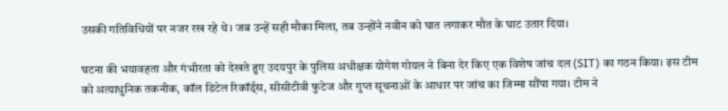उसकी गतिविधियों पर नजर रख रहे थे। जब उन्हें सही मौका मिला, तब उन्होंने नवीन को घात लगाकर मौत के घाट उतार दिया।

घटना की भयावहता और गंभीरता को देखते हुए उदयपुर के पुलिस अधीक्षक योगेश गोयल ने बिना देर किए एक विशेष जांच दल (SIT) का गठन किया। इस टीम को अत्याधुनिक तकनीक, कॉल डिटेल रिकॉर्ड्स, सीसीटीवी फुटेज और गुप्त सूचनाओं के आधार पर जांच का जिम्मा सौंपा गया। टीम ने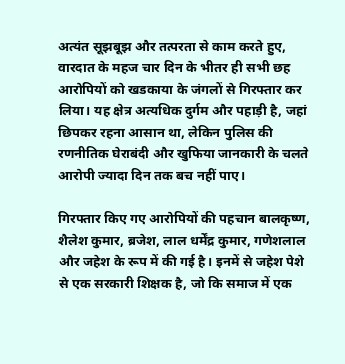अत्यंत सूझबूझ और तत्परता से काम करते हुए, वारदात के महज चार दिन के भीतर ही सभी छह आरोपियों को खडकाया के जंगलों से गिरफ्तार कर लिया। यह क्षेत्र अत्यधिक दुर्गम और पहाड़ी है, जहां छिपकर रहना आसान था, लेकिन पुलिस की रणनीतिक घेराबंदी और खुफिया जानकारी के चलते आरोपी ज्यादा दिन तक बच नहीं पाए।

गिरफ्तार किए गए आरोपियों की पहचान बालकृष्ण, शैलेश कुमार, ब्रजेश, लाल धर्मेंद्र कुमार, गणेशलाल और जहेश के रूप में की गई है। इनमें से जहेश पेशे से एक सरकारी शिक्षक है, जो कि समाज में एक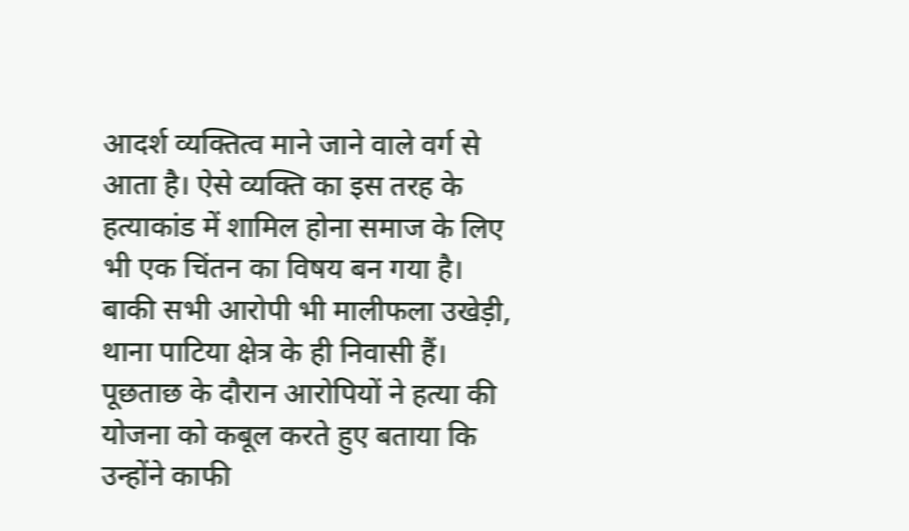आदर्श व्यक्तित्व माने जाने वाले वर्ग से आता है। ऐसे व्यक्ति का इस तरह के हत्याकांड में शामिल होना समाज के लिए भी एक चिंतन का विषय बन गया है। बाकी सभी आरोपी भी मालीफला उखेड़ी, थाना पाटिया क्षेत्र के ही निवासी हैं। पूछताछ के दौरान आरोपियों ने हत्या की योजना को कबूल करते हुए बताया कि उन्होंने काफी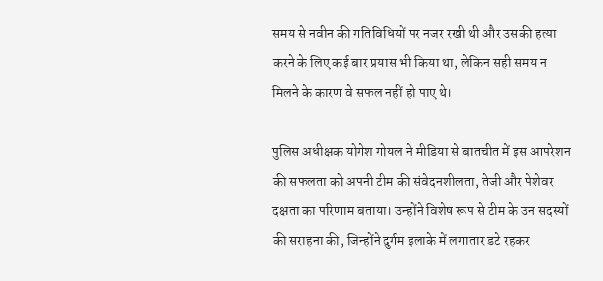समय से नवीन की गतिविधियों पर नजर रखी थी और उसकी हत्या करने के लिए कई बार प्रयास भी किया था, लेकिन सही समय न मिलने के कारण वे सफल नहीं हो पाए थे।

पुलिस अधीक्षक योगेश गोयल ने मीडिया से बातचीत में इस आपरेशन की सफलता को अपनी टीम की संवेदनशीलता, तेजी और पेशेवर दक्षता का परिणाम बताया। उन्होंने विशेष रूप से टीम के उन सदस्यों की सराहना की, जिन्होंने दुर्गम इलाके में लगातार डटे रहकर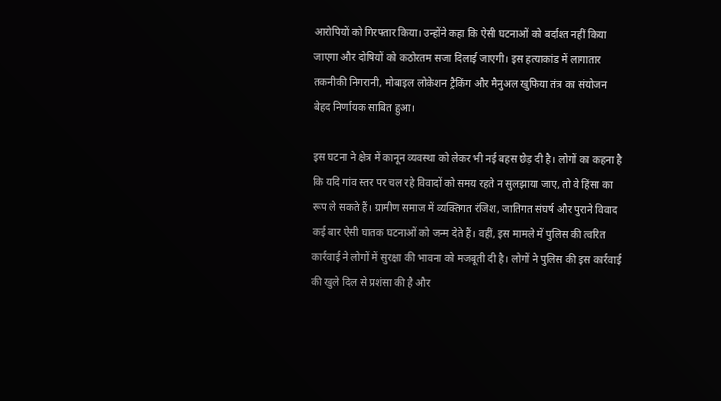आरोपियों को गिरफ्तार किया। उन्होंने कहा कि ऐसी घटनाओं को बर्दाश्त नहीं किया जाएगा और दोषियों को कठोरतम सजा दिलाई जाएगी। इस हत्याकांड में लागातार तकनीकी निगरानी, मोबाइल लोकेशन ट्रैकिंग और मैनुअल खुफिया तंत्र का संयोजन बेहद निर्णायक साबित हुआ।

इस घटना ने क्षेत्र में कानून व्यवस्था को लेकर भी नई बहस छेड़ दी है। लोगों का कहना है कि यदि गांव स्तर पर चल रहे विवादों को समय रहते न सुलझाया जाए, तो वे हिंसा का रूप ले सकते हैं। ग्रामीण समाज में व्यक्तिगत रंजिश, जातिगत संघर्ष और पुराने विवाद कई बार ऐसी घातक घटनाओं को जन्म देते हैं। वहीं, इस मामले में पुलिस की त्वरित कार्रवाई ने लोगों में सुरक्षा की भावना को मजबूती दी है। लोगों ने पुलिस की इस कार्रवाई की खुले दिल से प्रशंसा की है और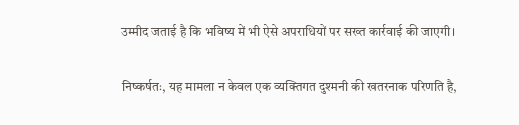उम्मीद जताई है कि भविष्य में भी ऐसे अपराधियों पर सख्त कार्रवाई की जाएगी।

निष्कर्षतः, यह मामला न केवल एक व्यक्तिगत दुश्मनी की खतरनाक परिणति है,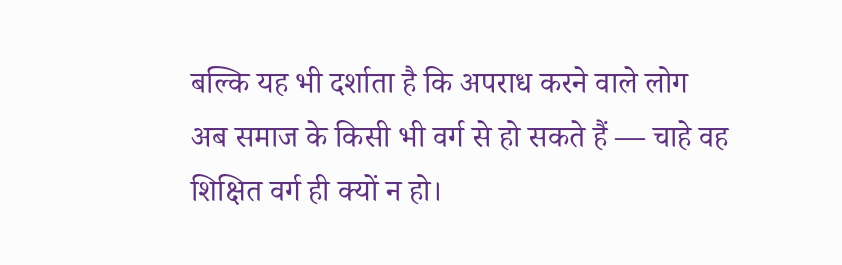बल्कि यह भी दर्शाता है कि अपराध करने वाले लोग अब समाज के किसी भी वर्ग से हो सकते हैं — चाहे वह शिक्षित वर्ग ही क्यों न हो।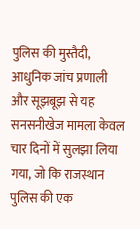पुलिस की मुस्तैदी, आधुनिक जांच प्रणाली और सूझबूझ से यह सनसनीखेज मामला केवल चार दिनों में सुलझा लिया गया, जो कि राजस्थान पुलिस की एक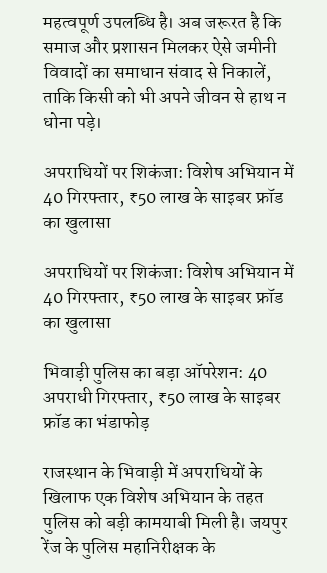महत्वपूर्ण उपलब्धि है। अब जरूरत है कि समाज और प्रशासन मिलकर ऐसे जमीनी विवादों का समाधान संवाद से निकालें, ताकि किसी को भी अपने जीवन से हाथ न धोना पड़े।

अपराधियों पर शिकंजा: विशेष अभियान में 40 गिरफ्तार, ₹50 लाख के साइबर फ्रॉड का खुलासा

अपराधियों पर शिकंजा: विशेष अभियान में 40 गिरफ्तार, ₹50 लाख के साइबर फ्रॉड का खुलासा

भिवाड़ी पुलिस का बड़ा ऑपरेशन: 40 अपराधी गिरफ्तार, ₹50 लाख के साइबर फ्रॉड का भंडाफोड़

राजस्थान के भिवाड़ी में अपराधियों के खिलाफ एक विशेष अभियान के तहत पुलिस को बड़ी कामयाबी मिली है। जयपुर रेंज के पुलिस महानिरीक्षक के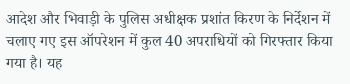आदेश और भिवाड़ी के पुलिस अधीक्षक प्रशांत किरण के निर्देशन में चलाए गए इस ऑपरेशन में कुल 40 अपराधियों को गिरफ्तार किया गया है। यह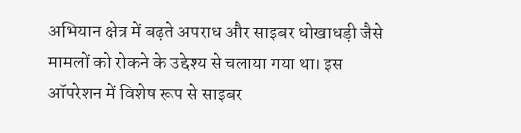अभियान क्षेत्र में बढ़ते अपराध और साइबर धोखाधड़ी जैसे मामलों को रोकने के उद्देश्य से चलाया गया था। इस ऑपरेशन में विशेष रूप से साइबर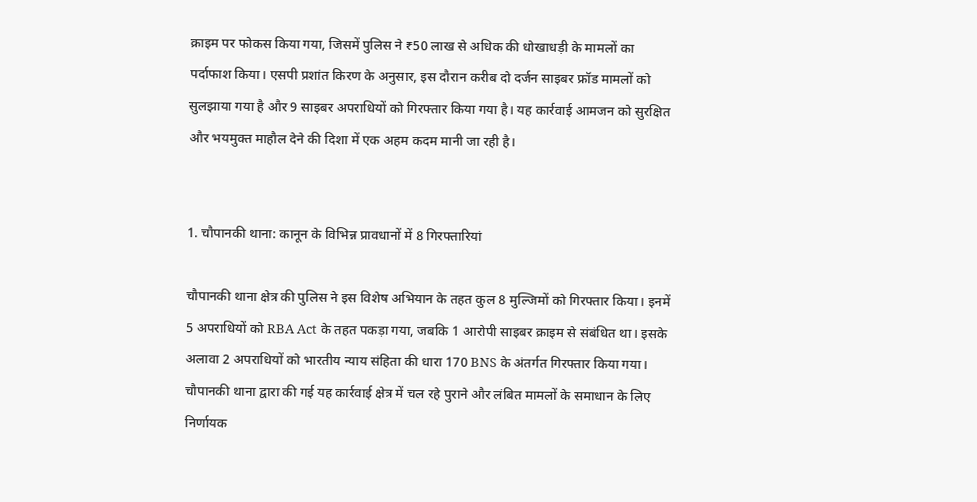क्राइम पर फोकस किया गया, जिसमें पुलिस ने ₹50 लाख से अधिक की धोखाधड़ी के मामलों का पर्दाफाश किया। एसपी प्रशांत किरण के अनुसार, इस दौरान करीब दो दर्जन साइबर फ्रॉड मामलों को सुलझाया गया है और 9 साइबर अपराधियों को गिरफ्तार किया गया है। यह कार्रवाई आमजन को सुरक्षित और भयमुक्त माहौल देने की दिशा में एक अहम कदम मानी जा रही है।


1. चौपानकी थाना: कानून के विभिन्न प्रावधानों में 8 गिरफ्तारियां

चौपानकी थाना क्षेत्र की पुलिस ने इस विशेष अभियान के तहत कुल 8 मुल्जिमों को गिरफ्तार किया। इनमें 5 अपराधियों को RBA Act के तहत पकड़ा गया, जबकि 1 आरोपी साइबर क्राइम से संबंधित था। इसके अलावा 2 अपराधियों को भारतीय न्याय संहिता की धारा 170 BNS के अंतर्गत गिरफ्तार किया गया। चौपानकी थाना द्वारा की गई यह कार्रवाई क्षेत्र में चल रहे पुराने और लंबित मामलों के समाधान के लिए निर्णायक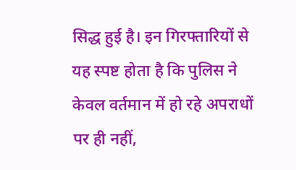सिद्ध हुई है। इन गिरफ्तारियों से यह स्पष्ट होता है कि पुलिस ने केवल वर्तमान में हो रहे अपराधों पर ही नहीं,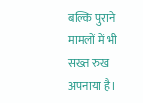बल्कि पुराने मामलों में भी सख्त रुख अपनाया है।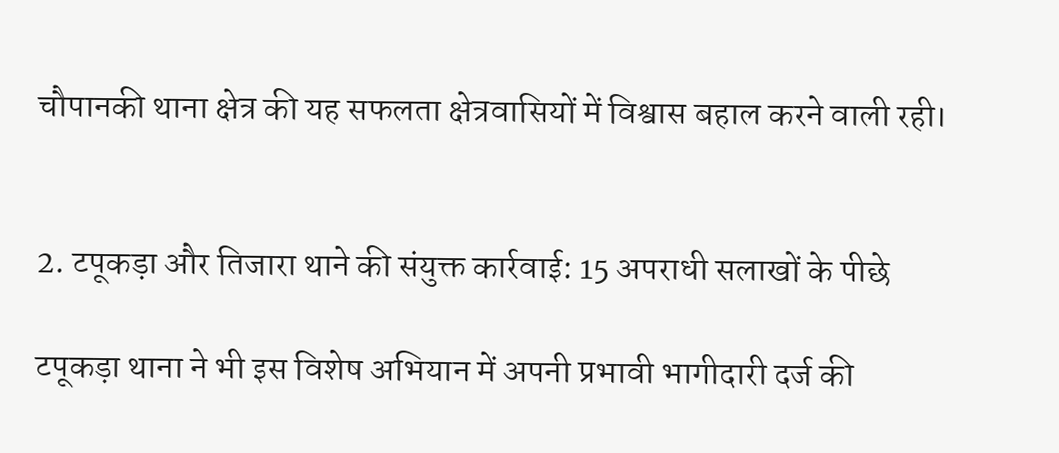चौपानकी थाना क्षेत्र की यह सफलता क्षेत्रवासियों में विश्वास बहाल करने वाली रही।


2. टपूकड़ा और तिजारा थाने की संयुक्त कार्रवाई: 15 अपराधी सलाखों के पीछे

टपूकड़ा थाना ने भी इस विशेष अभियान में अपनी प्रभावी भागीदारी दर्ज की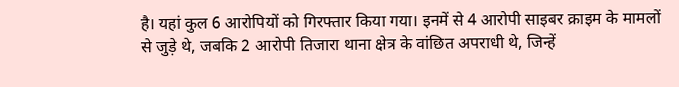है। यहां कुल 6 आरोपियों को गिरफ्तार किया गया। इनमें से 4 आरोपी साइबर क्राइम के मामलों से जुड़े थे, जबकि 2 आरोपी तिजारा थाना क्षेत्र के वांछित अपराधी थे, जिन्हें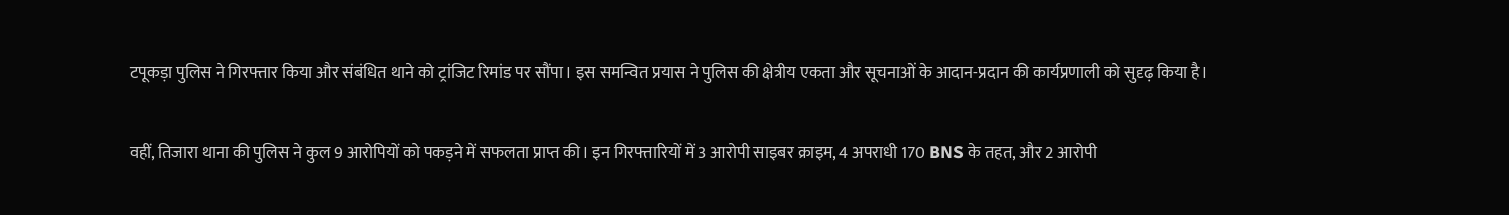टपूकड़ा पुलिस ने गिरफ्तार किया और संबंधित थाने को ट्रांजिट रिमांड पर सौंपा। इस समन्वित प्रयास ने पुलिस की क्षेत्रीय एकता और सूचनाओं के आदान-प्रदान की कार्यप्रणाली को सुदृढ़ किया है।

वहीं, तिजारा थाना की पुलिस ने कुल 9 आरोपियों को पकड़ने में सफलता प्राप्त की। इन गिरफ्तारियों में 3 आरोपी साइबर क्राइम, 4 अपराधी 170 BNS के तहत, और 2 आरोपी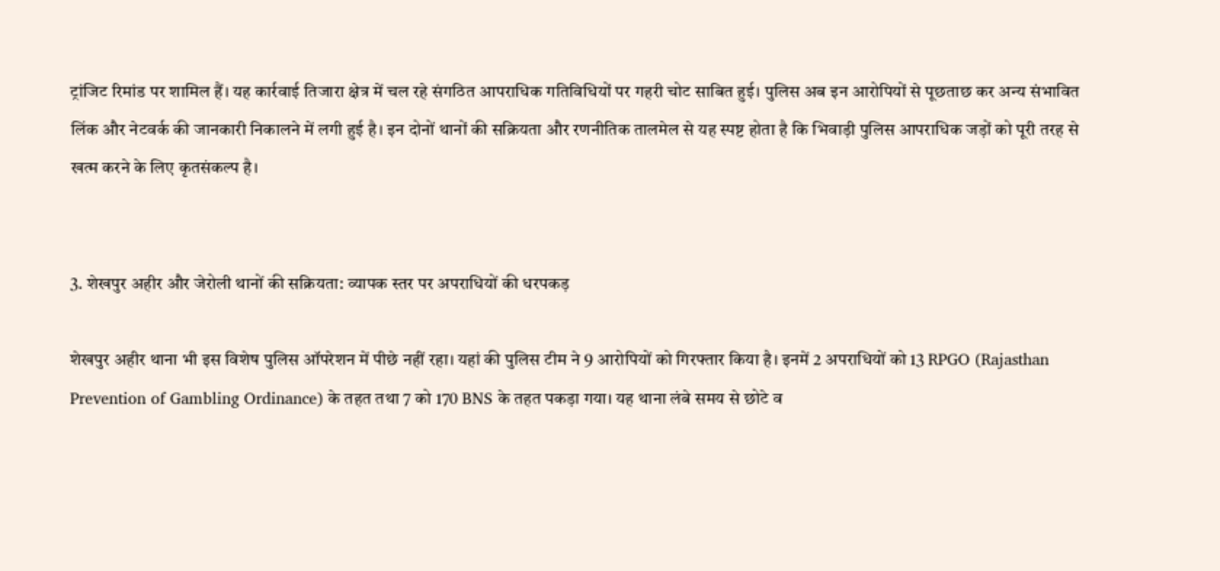ट्रांजिट रिमांड पर शामिल हैं। यह कार्रवाई तिजारा क्षेत्र में चल रहे संगठित आपराधिक गतिविधियों पर गहरी चोट साबित हुई। पुलिस अब इन आरोपियों से पूछताछ कर अन्य संभावित लिंक और नेटवर्क की जानकारी निकालने में लगी हुई है। इन दोनों थानों की सक्रियता और रणनीतिक तालमेल से यह स्पष्ट होता है कि भिवाड़ी पुलिस आपराधिक जड़ों को पूरी तरह से खत्म करने के लिए कृतसंकल्प है।


3. शेखपुर अहीर और जेरोली थानों की सक्रियता: व्यापक स्तर पर अपराधियों की धरपकड़

शेखपुर अहीर थाना भी इस विशेष पुलिस ऑपरेशन में पीछे नहीं रहा। यहां की पुलिस टीम ने 9 आरोपियों को गिरफ्तार किया है। इनमें 2 अपराधियों को 13 RPGO (Rajasthan Prevention of Gambling Ordinance) के तहत तथा 7 को 170 BNS के तहत पकड़ा गया। यह थाना लंबे समय से छोटे व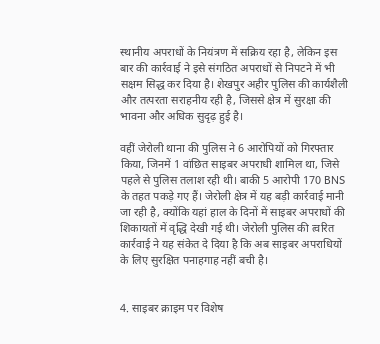स्थानीय अपराधों के नियंत्रण में सक्रिय रहा है, लेकिन इस बार की कार्रवाई ने इसे संगठित अपराधों से निपटने में भी सक्षम सिद्ध कर दिया है। शेखपुर अहीर पुलिस की कार्यशैली और तत्परता सराहनीय रही है, जिससे क्षेत्र में सुरक्षा की भावना और अधिक सुदृढ़ हुई है।

वहीं जेरोली थाना की पुलिस ने 6 आरोपियों को गिरफ्तार किया, जिनमें 1 वांछित साइबर अपराधी शामिल था, जिसे पहले से पुलिस तलाश रही थी। बाकी 5 आरोपी 170 BNS के तहत पकड़े गए हैं। जेरोली क्षेत्र में यह बड़ी कार्रवाई मानी जा रही है, क्योंकि यहां हाल के दिनों में साइबर अपराधों की शिकायतों में वृद्धि देखी गई थी। जेरोली पुलिस की त्वरित कार्रवाई ने यह संकेत दे दिया है कि अब साइबर अपराधियों के लिए सुरक्षित पनाहगाह नहीं बची है।


4. साइबर क्राइम पर विशेष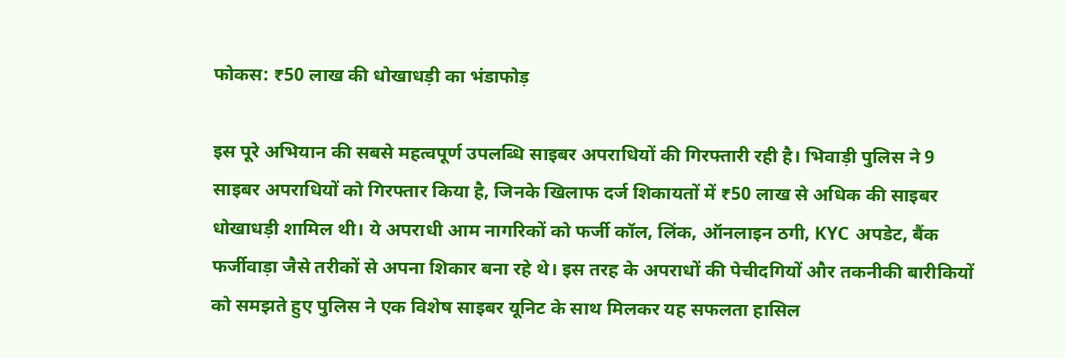फोकस: ₹50 लाख की धोखाधड़ी का भंडाफोड़

इस पूरे अभियान की सबसे महत्वपूर्ण उपलब्धि साइबर अपराधियों की गिरफ्तारी रही है। भिवाड़ी पुलिस ने 9 साइबर अपराधियों को गिरफ्तार किया है, जिनके खिलाफ दर्ज शिकायतों में ₹50 लाख से अधिक की साइबर धोखाधड़ी शामिल थी। ये अपराधी आम नागरिकों को फर्जी कॉल, लिंक, ऑनलाइन ठगी, KYC अपडेट, बैंक फर्जीवाड़ा जैसे तरीकों से अपना शिकार बना रहे थे। इस तरह के अपराधों की पेचीदगियों और तकनीकी बारीकियों को समझते हुए पुलिस ने एक विशेष साइबर यूनिट के साथ मिलकर यह सफलता हासिल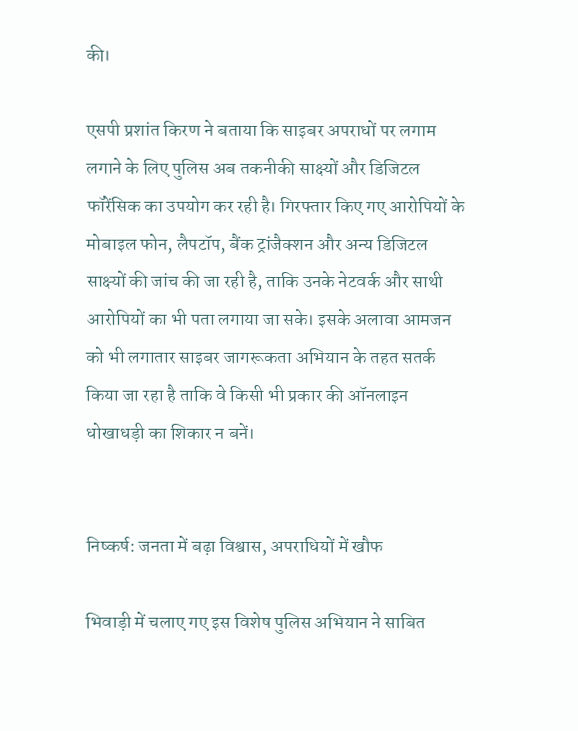की।

एसपी प्रशांत किरण ने बताया कि साइबर अपराधों पर लगाम लगाने के लिए पुलिस अब तकनीकी साक्ष्यों और डिजिटल फॉरेंसिक का उपयोग कर रही है। गिरफ्तार किए गए आरोपियों के मोबाइल फोन, लैपटॉप, बैंक ट्रांजैक्शन और अन्य डिजिटल साक्ष्यों की जांच की जा रही है, ताकि उनके नेटवर्क और साथी आरोपियों का भी पता लगाया जा सके। इसके अलावा आमजन को भी लगातार साइबर जागरूकता अभियान के तहत सतर्क किया जा रहा है ताकि वे किसी भी प्रकार की ऑनलाइन धोखाधड़ी का शिकार न बनें।


निष्कर्ष: जनता में बढ़ा विश्वास, अपराधियों में खौफ

भिवाड़ी में चलाए गए इस विशेष पुलिस अभियान ने साबित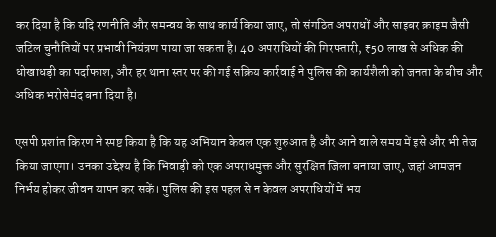कर दिया है कि यदि रणनीति और समन्वय के साथ कार्य किया जाए, तो संगठित अपराधों और साइबर क्राइम जैसी जटिल चुनौतियों पर प्रभावी नियंत्रण पाया जा सकता है। 40 अपराधियों की गिरफ्तारी, ₹50 लाख से अधिक की धोखाधड़ी का पर्दाफाश, और हर थाना स्तर पर की गई सक्रिय कार्रवाई ने पुलिस की कार्यशैली को जनता के बीच और अधिक भरोसेमंद बना दिया है।

एसपी प्रशांत किरण ने स्पष्ट किया है कि यह अभियान केवल एक शुरुआत है और आने वाले समय में इसे और भी तेज किया जाएगा। उनका उद्देश्य है कि भिवाड़ी को एक अपराधमुक्त और सुरक्षित जिला बनाया जाए, जहां आमजन निर्भय होकर जीवन यापन कर सकें। पुलिस की इस पहल से न केवल अपराधियों में भय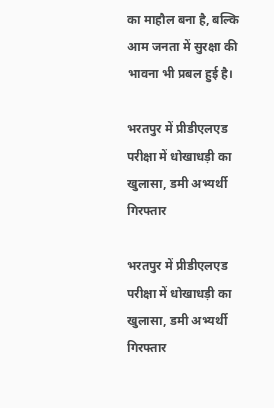का माहौल बना है, बल्कि आम जनता में सुरक्षा की भावना भी प्रबल हुई है।

भरतपुर में प्रीडीएलएड परीक्षा में धोखाधड़ी का खुलासा, डमी अभ्यर्थी गिरफ्तार

भरतपुर में प्रीडीएलएड परीक्षा में धोखाधड़ी का खुलासा, डमी अभ्यर्थी गिरफ्तार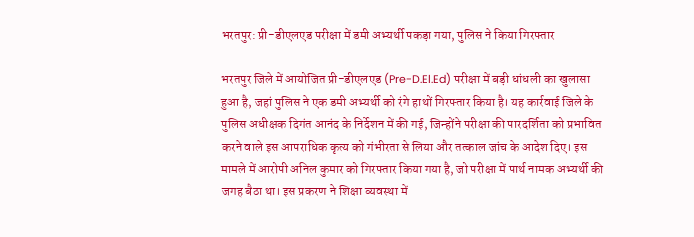भरतपुर: प्री-डीएलएड परीक्षा में डमी अभ्यर्थी पकड़ा गया, पुलिस ने किया गिरफ्तार

भरतपुर जिले में आयोजित प्री-डीएलएड (Pre-D.El.Ed) परीक्षा में बड़ी धांधली का खुलासा हुआ है, जहां पुलिस ने एक डमी अभ्यर्थी को रंगे हाथों गिरफ्तार किया है। यह कार्रवाई जिले के पुलिस अधीक्षक दिगंत आनंद के निर्देशन में की गई, जिन्होंने परीक्षा की पारदर्शिता को प्रभावित करने वाले इस आपराधिक कृत्य को गंभीरता से लिया और तत्काल जांच के आदेश दिए। इस मामले में आरोपी अनिल कुमार को गिरफ्तार किया गया है, जो परीक्षा में पार्थ नामक अभ्यर्थी की जगह बैठा था। इस प्रकरण ने शिक्षा व्यवस्था में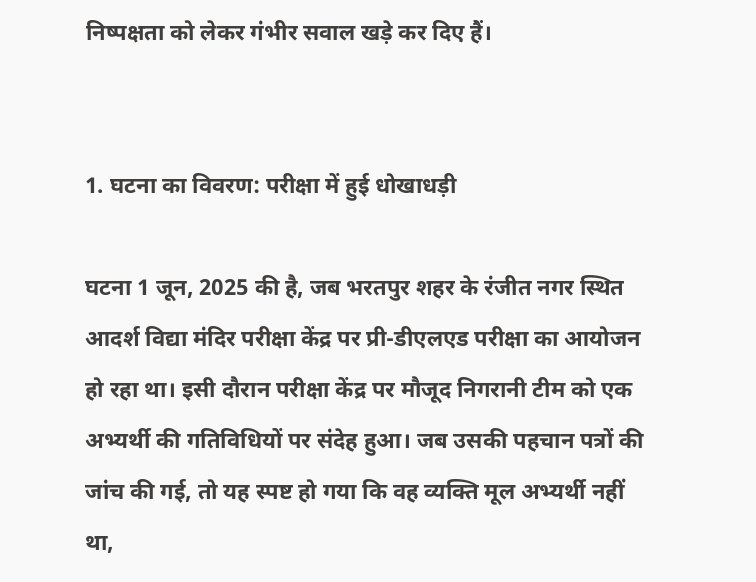निष्पक्षता को लेकर गंभीर सवाल खड़े कर दिए हैं।


1. घटना का विवरण: परीक्षा में हुई धोखाधड़ी

घटना 1 जून, 2025 की है, जब भरतपुर शहर के रंजीत नगर स्थित आदर्श विद्या मंदिर परीक्षा केंद्र पर प्री-डीएलएड परीक्षा का आयोजन हो रहा था। इसी दौरान परीक्षा केंद्र पर मौजूद निगरानी टीम को एक अभ्यर्थी की गतिविधियों पर संदेह हुआ। जब उसकी पहचान पत्रों की जांच की गई, तो यह स्पष्ट हो गया कि वह व्यक्ति मूल अभ्यर्थी नहीं था,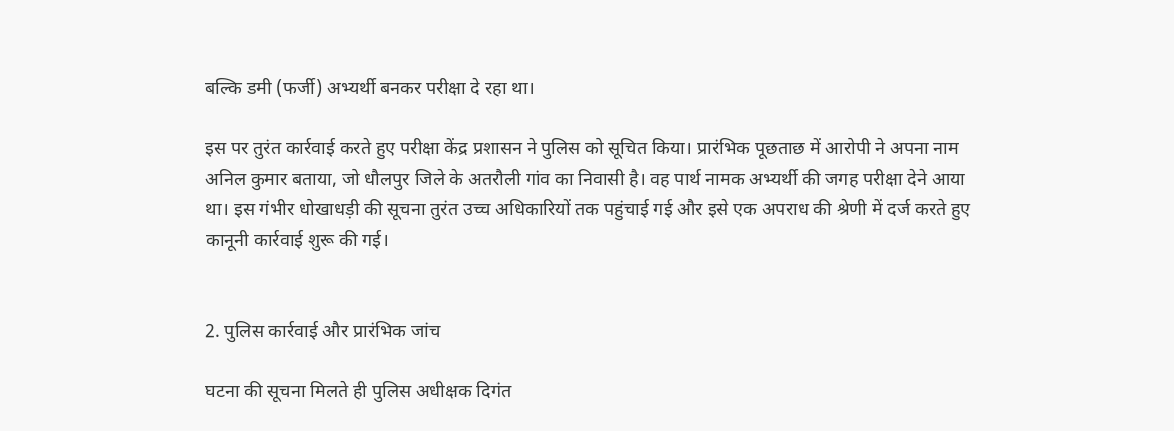बल्कि डमी (फर्जी) अभ्यर्थी बनकर परीक्षा दे रहा था।

इस पर तुरंत कार्रवाई करते हुए परीक्षा केंद्र प्रशासन ने पुलिस को सूचित किया। प्रारंभिक पूछताछ में आरोपी ने अपना नाम अनिल कुमार बताया, जो धौलपुर जिले के अतरौली गांव का निवासी है। वह पार्थ नामक अभ्यर्थी की जगह परीक्षा देने आया था। इस गंभीर धोखाधड़ी की सूचना तुरंत उच्च अधिकारियों तक पहुंचाई गई और इसे एक अपराध की श्रेणी में दर्ज करते हुए कानूनी कार्रवाई शुरू की गई।


2. पुलिस कार्रवाई और प्रारंभिक जांच

घटना की सूचना मिलते ही पुलिस अधीक्षक दिगंत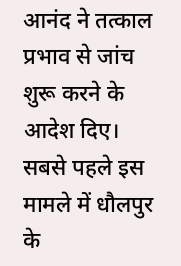आनंद ने तत्काल प्रभाव से जांच शुरू करने के आदेश दिए। सबसे पहले इस मामले में धौलपुर के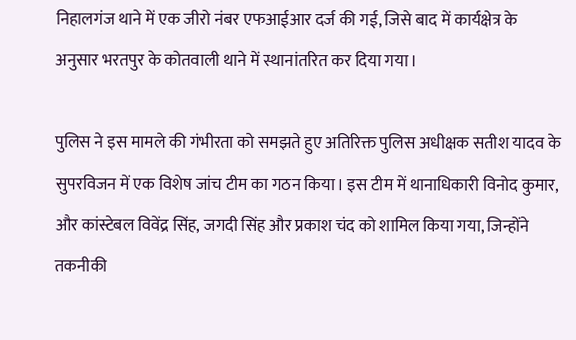निहालगंज थाने में एक जीरो नंबर एफआईआर दर्ज की गई, जिसे बाद में कार्यक्षेत्र के अनुसार भरतपुर के कोतवाली थाने में स्थानांतरित कर दिया गया।

पुलिस ने इस मामले की गंभीरता को समझते हुए अतिरिक्त पुलिस अधीक्षक सतीश यादव के सुपरविजन में एक विशेष जांच टीम का गठन किया। इस टीम में थानाधिकारी विनोद कुमार, और कांस्टेबल विवेंद्र सिंह, जगदी सिंह और प्रकाश चंद को शामिल किया गया, जिन्होंने तकनीकी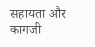सहायता और कागजी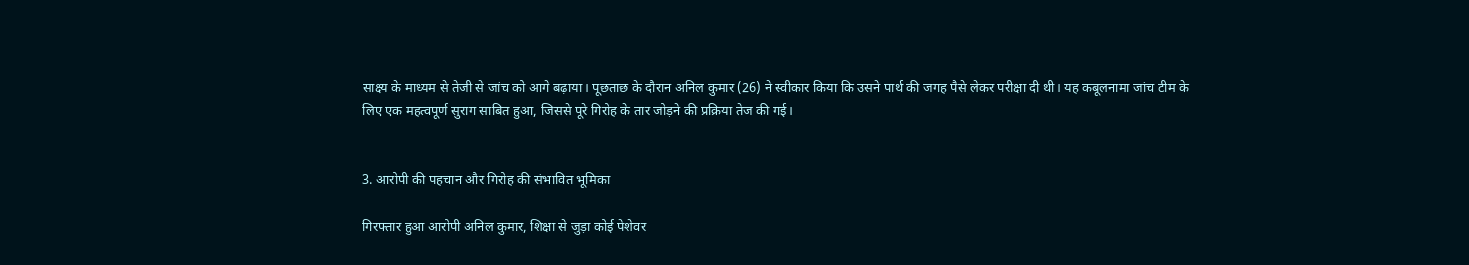साक्ष्य के माध्यम से तेजी से जांच को आगे बढ़ाया। पूछताछ के दौरान अनिल कुमार (26) ने स्वीकार किया कि उसने पार्थ की जगह पैसे लेकर परीक्षा दी थी। यह कबूलनामा जांच टीम के लिए एक महत्वपूर्ण सुराग साबित हुआ, जिससे पूरे गिरोह के तार जोड़ने की प्रक्रिया तेज की गई।


3. आरोपी की पहचान और गिरोह की संभावित भूमिका

गिरफ्तार हुआ आरोपी अनिल कुमार, शिक्षा से जुड़ा कोई पेशेवर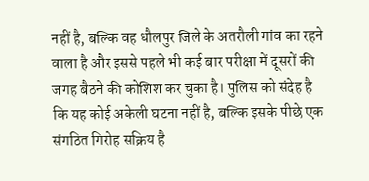नहीं है, बल्कि वह धौलपुर जिले के अतरौली गांव का रहने वाला है और इससे पहले भी कई बार परीक्षा में दूसरों की जगह बैठने की कोशिश कर चुका है। पुलिस को संदेह है कि यह कोई अकेली घटना नहीं है, बल्कि इसके पीछे एक संगठित गिरोह सक्रिय है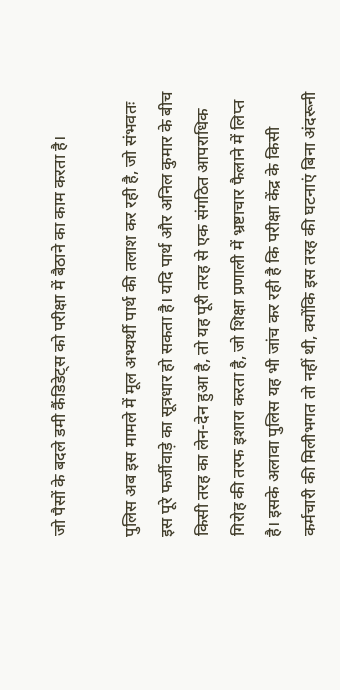जो पैसों के बदले डमी कैंडिडेट्स को परीक्षा में बैठाने का काम करता है।

पुलिस अब इस मामले में मूल अभ्यर्थी पार्थ की तलाश कर रही है, जो संभवतः इस पूरे फर्जीवाड़े का सूत्रधार हो सकता है। यदि पार्थ और अनिल कुमार के बीच किसी तरह का लेन-देन हुआ है, तो यह पूरी तरह से एक संगठित आपराधिक गिरोह की तरफ इशारा करता है, जो शिक्षा प्रणाली में भ्रष्टाचार फैलाने में लिप्त है। इसके अलावा पुलिस यह भी जांच कर रही है कि परीक्षा केंद्र के किसी कर्मचारी की मिलीभगत तो नहीं थी, क्योंकि इस तरह की घटनाएं बिना अंदरूनी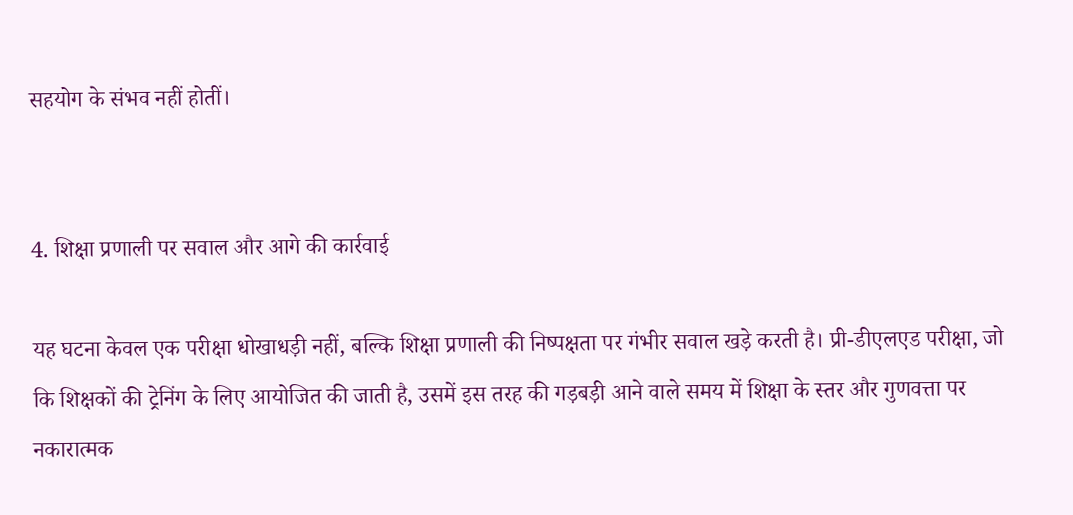सहयोग के संभव नहीं होतीं।


4. शिक्षा प्रणाली पर सवाल और आगे की कार्रवाई

यह घटना केवल एक परीक्षा धोखाधड़ी नहीं, बल्कि शिक्षा प्रणाली की निष्पक्षता पर गंभीर सवाल खड़े करती है। प्री-डीएलएड परीक्षा, जो कि शिक्षकों की ट्रेनिंग के लिए आयोजित की जाती है, उसमें इस तरह की गड़बड़ी आने वाले समय में शिक्षा के स्तर और गुणवत्ता पर नकारात्मक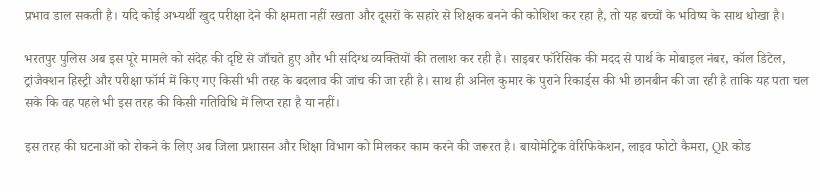प्रभाव डाल सकती है। यदि कोई अभ्यर्थी खुद परीक्षा देने की क्षमता नहीं रखता और दूसरों के सहारे से शिक्षक बनने की कोशिश कर रहा है, तो यह बच्चों के भविष्य के साथ धोखा है।

भरतपुर पुलिस अब इस पूरे मामले को संदेह की दृष्टि से जाँचते हुए और भी संदिग्ध व्यक्तियों की तलाश कर रही है। साइबर फॉरेंसिक की मदद से पार्थ के मोबाइल नंबर, कॉल डिटेल, ट्रांजैक्शन हिस्ट्री और परीक्षा फॉर्म में किए गए किसी भी तरह के बदलाव की जांच की जा रही है। साथ ही अनिल कुमार के पुराने रिकार्ड्स की भी छानबीन की जा रही है ताकि यह पता चल सके कि वह पहले भी इस तरह की किसी गतिविधि में लिप्त रहा है या नहीं।

इस तरह की घटनाओं को रोकने के लिए अब जिला प्रशासन और शिक्षा विभाग को मिलकर काम करने की जरूरत है। बायोमेट्रिक वेरिफिकेशन, लाइव फोटो कैमरा, QR कोड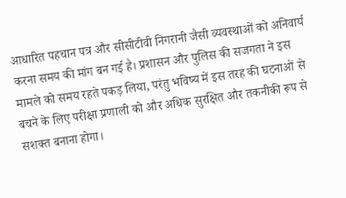आधारित पहचान पत्र और सीसीटीवी निगरानी जैसी व्यवस्थाओं को अनिवार्य करना समय की मांग बन गई है। प्रशासन और पुलिस की सजगता ने इस मामले को समय रहते पकड़ लिया, परंतु भविष्य में इस तरह की घटनाओं से बचने के लिए परीक्षा प्रणाली को और अधिक सुरक्षित और तकनीकी रूप से सशक्त बनाना होगा।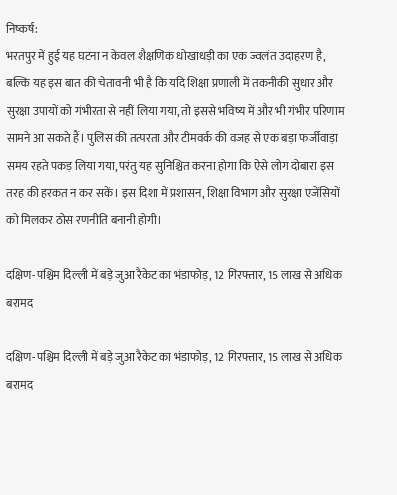निष्कर्ष:
भरतपुर में हुई यह घटना न केवल शैक्षणिक धोखाधड़ी का एक ज्वलंत उदाहरण है, बल्कि यह इस बात की चेतावनी भी है कि यदि शिक्षा प्रणाली में तकनीकी सुधार और सुरक्षा उपायों को गंभीरता से नहीं लिया गया, तो इससे भविष्य में और भी गंभीर परिणाम सामने आ सकते हैं। पुलिस की तत्परता और टीमवर्क की वजह से एक बड़ा फर्जीवाड़ा समय रहते पकड़ लिया गया, परंतु यह सुनिश्चित करना होगा कि ऐसे लोग दोबारा इस तरह की हरकत न कर सकें। इस दिशा में प्रशासन, शिक्षा विभाग और सुरक्षा एजेंसियों को मिलकर ठोस रणनीति बनानी होगी।

दक्षिण-पश्चिम दिल्ली में बड़े जुआ रैकेट का भंडाफोड़, 12 गिरफ्तार, 15 लाख से अधिक बरामद

दक्षिण-पश्चिम दिल्ली में बड़े जुआ रैकेट का भंडाफोड़, 12 गिरफ्तार, 15 लाख से अधिक बरामद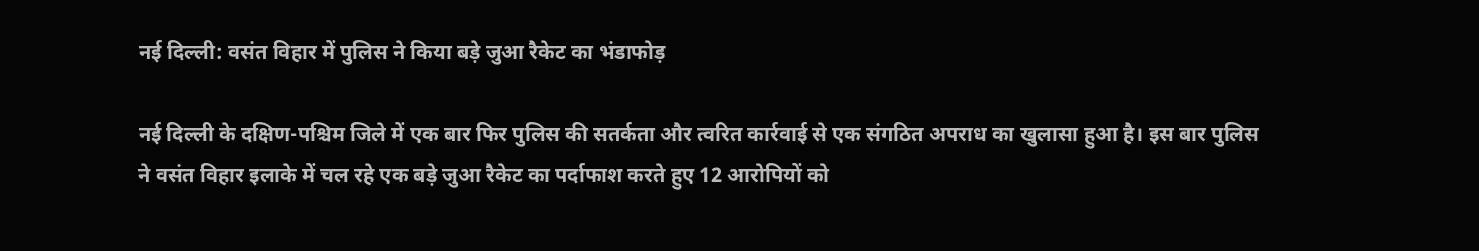नई दिल्ली: वसंत विहार में पुलिस ने किया बड़े जुआ रैकेट का भंडाफोड़

नई दिल्ली के दक्षिण-पश्चिम जिले में एक बार फिर पुलिस की सतर्कता और त्वरित कार्रवाई से एक संगठित अपराध का खुलासा हुआ है। इस बार पुलिस ने वसंत विहार इलाके में चल रहे एक बड़े जुआ रैकेट का पर्दाफाश करते हुए 12 आरोपियों को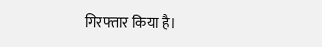गिरफ्तार किया है।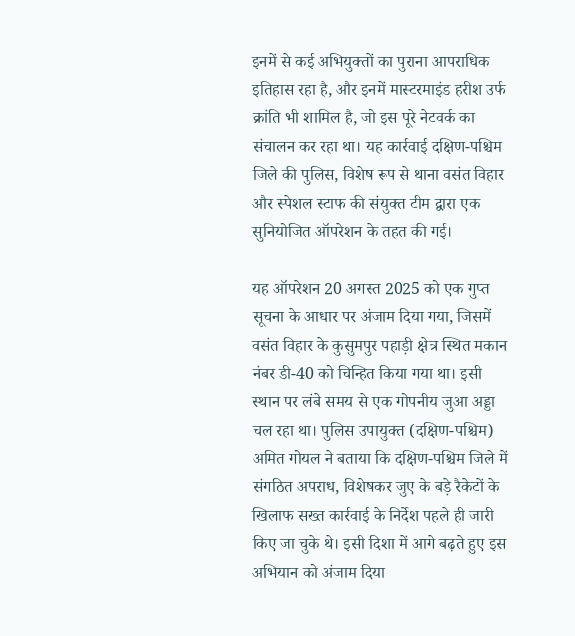इनमें से कई अभियुक्तों का पुराना आपराधिक इतिहास रहा है, और इनमें मास्टरमाइंड हरीश उर्फ क्रांति भी शामिल है, जो इस पूरे नेटवर्क का संचालन कर रहा था। यह कार्रवाई दक्षिण-पश्चिम जिले की पुलिस, विशेष रूप से थाना वसंत विहार और स्पेशल स्टाफ की संयुक्त टीम द्वारा एक सुनियोजित ऑपरेशन के तहत की गई।

यह ऑपरेशन 20 अगस्त 2025 को एक गुप्त सूचना के आधार पर अंजाम दिया गया, जिसमें वसंत विहार के कुसुमपुर पहाड़ी क्षेत्र स्थित मकान नंबर डी-40 को चिन्हित किया गया था। इसी स्थान पर लंबे समय से एक गोपनीय जुआ अड्डा चल रहा था। पुलिस उपायुक्त (दक्षिण-पश्चिम) अमित गोयल ने बताया कि दक्षिण-पश्चिम जिले में संगठित अपराध, विशेषकर जुए के बड़े रैकेटों के खिलाफ सख्त कार्रवाई के निर्देश पहले ही जारी किए जा चुके थे। इसी दिशा में आगे बढ़ते हुए इस अभियान को अंजाम दिया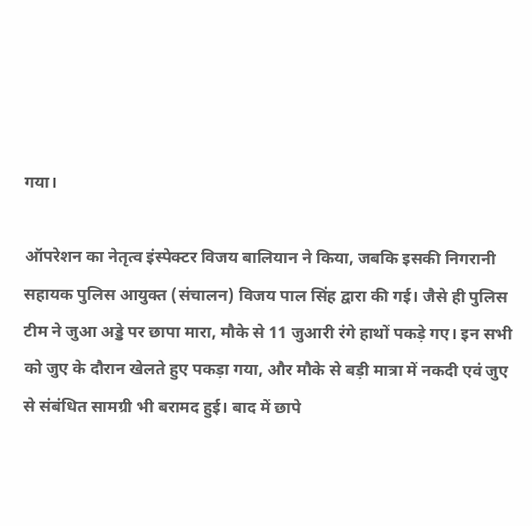गया।

ऑपरेशन का नेतृत्व इंस्पेक्टर विजय बालियान ने किया, जबकि इसकी निगरानी सहायक पुलिस आयुक्त (संचालन) विजय पाल सिंह द्वारा की गई। जैसे ही पुलिस टीम ने जुआ अड्डे पर छापा मारा, मौके से 11 जुआरी रंगे हाथों पकड़े गए। इन सभी को जुए के दौरान खेलते हुए पकड़ा गया, और मौके से बड़ी मात्रा में नकदी एवं जुए से संबंधित सामग्री भी बरामद हुई। बाद में छापे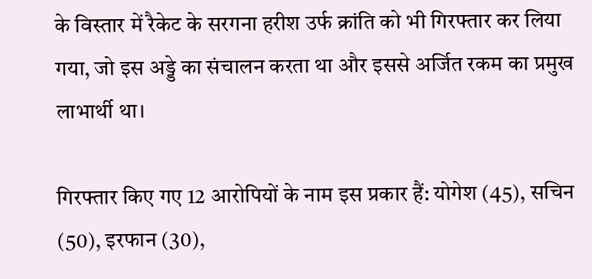के विस्तार में रैकेट के सरगना हरीश उर्फ क्रांति को भी गिरफ्तार कर लिया गया, जो इस अड्डे का संचालन करता था और इससे अर्जित रकम का प्रमुख लाभार्थी था।

गिरफ्तार किए गए 12 आरोपियों के नाम इस प्रकार हैं: योगेश (45), सचिन (50), इरफान (30),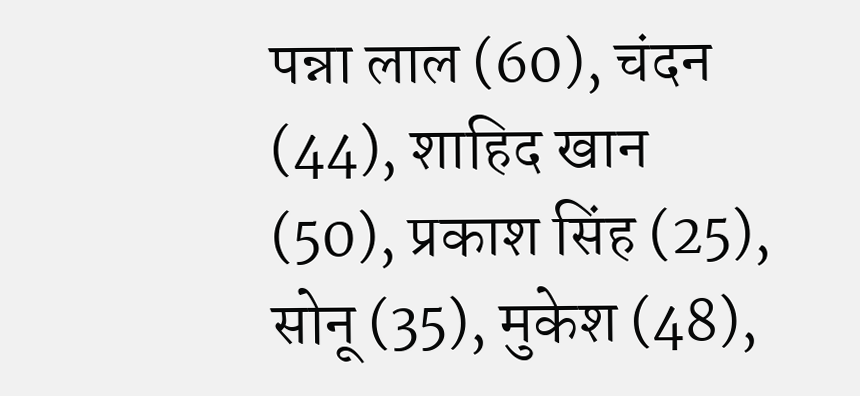पन्ना लाल (60), चंदन (44), शाहिद खान (50), प्रकाश सिंह (25), सोनू (35), मुकेश (48),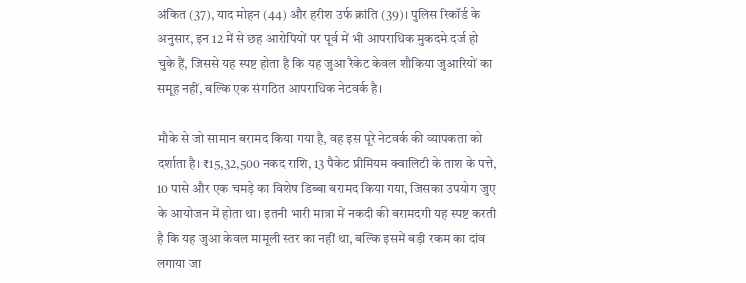अंकित (37), याद मोहन (44) और हरीश उर्फ क्रांति (39)। पुलिस रिकॉर्ड के अनुसार, इन 12 में से छह आरोपियों पर पूर्व में भी आपराधिक मुकदमे दर्ज हो चुके हैं, जिससे यह स्पष्ट होता है कि यह जुआ रैकेट केवल शौकिया जुआरियों का समूह नहीं, बल्कि एक संगठित आपराधिक नेटवर्क है।

मौके से जो सामान बरामद किया गया है, वह इस पूरे नेटवर्क की व्यापकता को दर्शाता है। ₹15,32,500 नकद राशि, 13 पैकेट प्रीमियम क्वालिटी के ताश के पत्ते, 10 पासे और एक चमड़े का विशेष डिब्बा बरामद किया गया, जिसका उपयोग जुए के आयोजन में होता था। इतनी भारी मात्रा में नकदी की बरामदगी यह स्पष्ट करती है कि यह जुआ केवल मामूली स्तर का नहीं था, बल्कि इसमें बड़ी रकम का दांव लगाया जा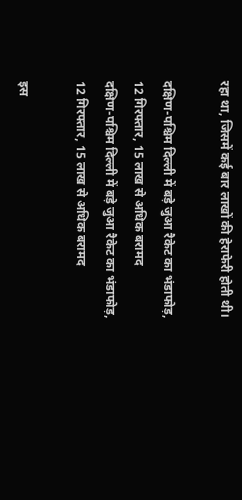रहा था, जिसमें कई बार लाखों की हेराफेरी होती थी।

दक्षिण-पश्चिम दिल्ली में बड़े जुआ रैकेट का भंडाफोड़, 12 गिरफ्तार, 15 लाख से अधिक बरामद
दक्षिण-पश्चिम दिल्ली में बड़े जुआ रैकेट का भंडाफोड़, 12 गिरफ्तार, 15 लाख से अधिक बरामद

इस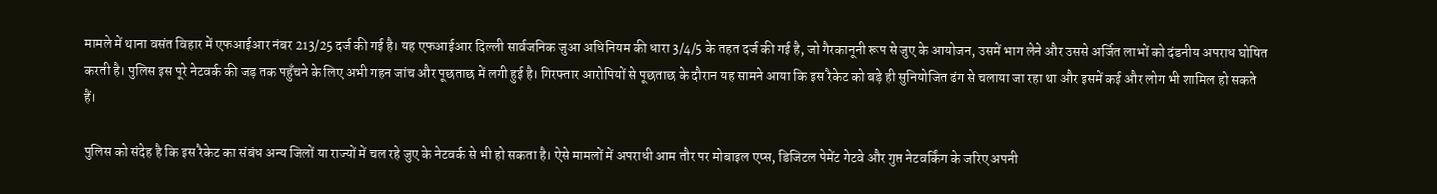मामले में थाना वसंत विहार में एफआईआर नंबर 213/25 दर्ज की गई है। यह एफआईआर दिल्ली सार्वजनिक जुआ अधिनियम की धारा 3/4/5 के तहत दर्ज की गई है, जो गैरकानूनी रूप से जुए के आयोजन, उसमें भाग लेने और उससे अर्जित लाभों को दंडनीय अपराध घोषित करती है। पुलिस इस पूरे नेटवर्क की जड़ तक पहुँचने के लिए अभी गहन जांच और पूछताछ में लगी हुई है। गिरफ्तार आरोपियों से पूछताछ के दौरान यह सामने आया कि इस रैकेट को बड़े ही सुनियोजित ढंग से चलाया जा रहा था और इसमें कई और लोग भी शामिल हो सकते हैं।

पुलिस को संदेह है कि इस रैकेट का संबंध अन्य जिलों या राज्यों में चल रहे जुए के नेटवर्क से भी हो सकता है। ऐसे मामलों में अपराधी आम तौर पर मोबाइल एप्स, डिजिटल पेमेंट गेटवे और गुप्त नेटवर्किंग के जरिए अपनी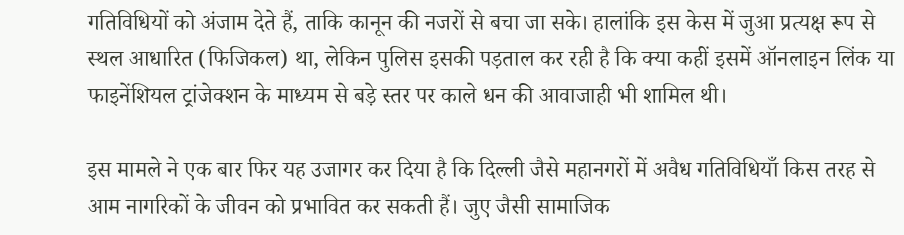गतिविधियों को अंजाम देते हैं, ताकि कानून की नजरों से बचा जा सके। हालांकि इस केस में जुआ प्रत्यक्ष रूप से स्थल आधारित (फिजिकल) था, लेकिन पुलिस इसकी पड़ताल कर रही है कि क्या कहीं इसमें ऑनलाइन लिंक या फाइनेंशियल ट्रांजेक्शन के माध्यम से बड़े स्तर पर काले धन की आवाजाही भी शामिल थी।

इस मामले ने एक बार फिर यह उजागर कर दिया है कि दिल्ली जैसे महानगरों में अवैध गतिविधियाँ किस तरह से आम नागरिकों के जीवन को प्रभावित कर सकती हैं। जुए जैसी सामाजिक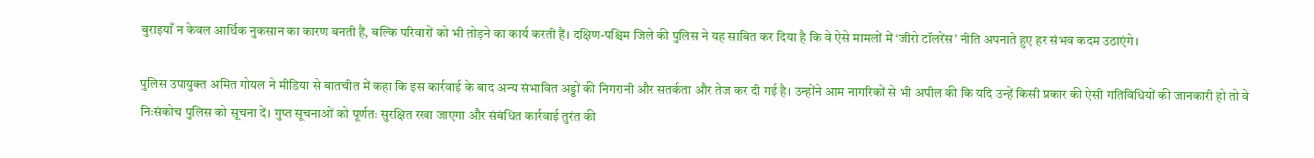बुराइयाँ न केवल आर्थिक नुकसान का कारण बनती हैं, बल्कि परिवारों को भी तोड़ने का कार्य करती हैं। दक्षिण-पश्चिम जिले की पुलिस ने यह साबित कर दिया है कि वे ऐसे मामलों में ‘जीरो टॉलरेंस’ नीति अपनाते हुए हर संभव कदम उठाएंगे।

पुलिस उपायुक्त अमित गोयल ने मीडिया से बातचीत में कहा कि इस कार्रवाई के बाद अन्य संभावित अड्डों की निगरानी और सतर्कता और तेज कर दी गई है। उन्होंने आम नागरिकों से भी अपील की कि यदि उन्हें किसी प्रकार की ऐसी गतिविधियों की जानकारी हो तो वे निःसंकोच पुलिस को सूचना दें। गुप्त सूचनाओं को पूर्णतः सुरक्षित रखा जाएगा और संबंधित कार्रवाई तुरंत की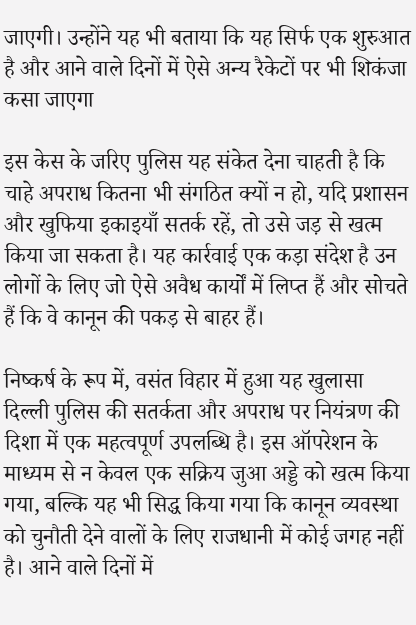जाएगी। उन्होंने यह भी बताया कि यह सिर्फ एक शुरुआत है और आने वाले दिनों में ऐसे अन्य रैकेटों पर भी शिकंजा कसा जाएगा

इस केस के जरिए पुलिस यह संकेत देना चाहती है कि चाहे अपराध कितना भी संगठित क्यों न हो, यदि प्रशासन और खुफिया इकाइयाँ सतर्क रहें, तो उसे जड़ से खत्म किया जा सकता है। यह कार्रवाई एक कड़ा संदेश है उन लोगों के लिए जो ऐसे अवैध कार्यों में लिप्त हैं और सोचते हैं कि वे कानून की पकड़ से बाहर हैं।

निष्कर्ष के रूप में, वसंत विहार में हुआ यह खुलासा दिल्ली पुलिस की सतर्कता और अपराध पर नियंत्रण की दिशा में एक महत्वपूर्ण उपलब्धि है। इस ऑपरेशन के माध्यम से न केवल एक सक्रिय जुआ अड्डे को खत्म किया गया, बल्कि यह भी सिद्ध किया गया कि कानून व्यवस्था को चुनौती देने वालों के लिए राजधानी में कोई जगह नहीं है। आने वाले दिनों में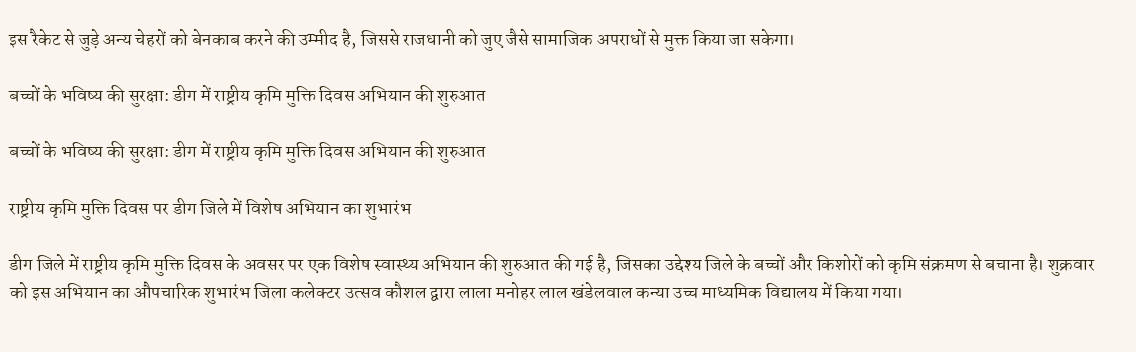इस रैकेट से जुड़े अन्य चेहरों को बेनकाब करने की उम्मीद है, जिससे राजधानी को जुए जैसे सामाजिक अपराधों से मुक्त किया जा सकेगा।

बच्चों के भविष्य की सुरक्षा: डीग में राष्ट्रीय कृमि मुक्ति दिवस अभियान की शुरुआत

बच्चों के भविष्य की सुरक्षा: डीग में राष्ट्रीय कृमि मुक्ति दिवस अभियान की शुरुआत

राष्ट्रीय कृमि मुक्ति दिवस पर डीग जिले में विशेष अभियान का शुभारंभ

डीग जिले में राष्ट्रीय कृमि मुक्ति दिवस के अवसर पर एक विशेष स्वास्थ्य अभियान की शुरुआत की गई है, जिसका उद्देश्य जिले के बच्चों और किशोरों को कृमि संक्रमण से बचाना है। शुक्रवार को इस अभियान का औपचारिक शुभारंभ जिला कलेक्टर उत्सव कौशल द्वारा लाला मनोहर लाल खंडेलवाल कन्या उच्च माध्यमिक विद्यालय में किया गया।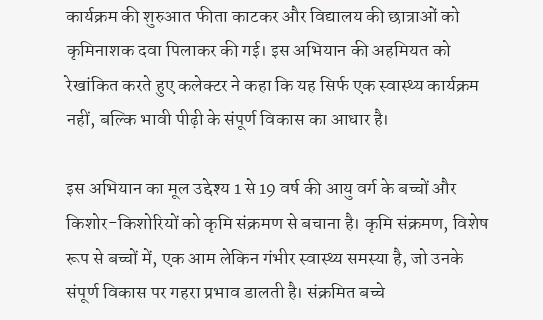कार्यक्रम की शुरुआत फीता काटकर और विद्यालय की छात्राओं को कृमिनाशक दवा पिलाकर की गई। इस अभियान की अहमियत को रेखांकित करते हुए कलेक्टर ने कहा कि यह सिर्फ एक स्वास्थ्य कार्यक्रम नहीं, बल्कि भावी पीढ़ी के संपूर्ण विकास का आधार है।

इस अभियान का मूल उद्देश्य 1 से 19 वर्ष की आयु वर्ग के बच्चों और किशोर-किशोरियों को कृमि संक्रमण से बचाना है। कृमि संक्रमण, विशेष रूप से बच्चों में, एक आम लेकिन गंभीर स्वास्थ्य समस्या है, जो उनके संपूर्ण विकास पर गहरा प्रभाव डालती है। संक्रमित बच्चे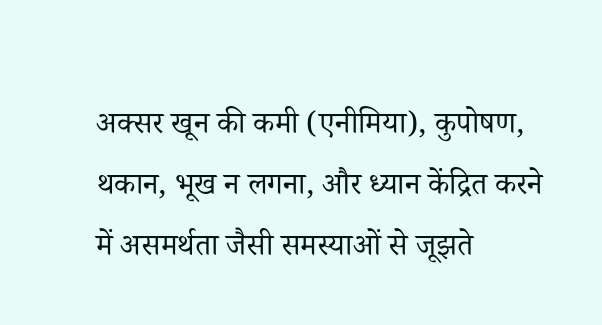अक्सर खून की कमी (एनीमिया), कुपोषण, थकान, भूख न लगना, और ध्यान केंद्रित करने में असमर्थता जैसी समस्याओं से जूझते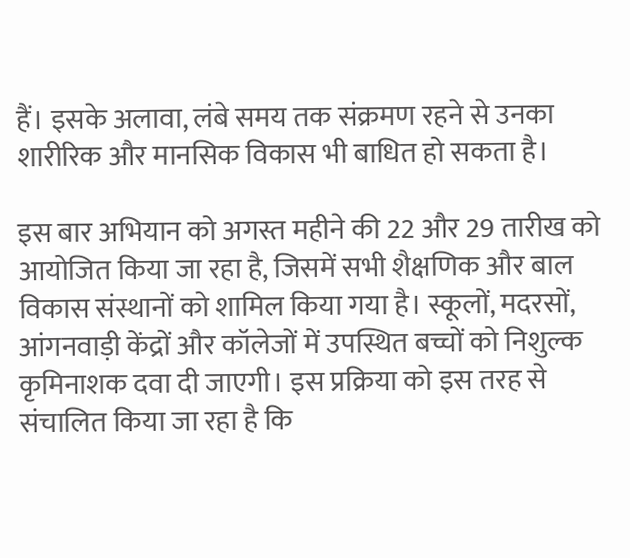हैं। इसके अलावा, लंबे समय तक संक्रमण रहने से उनका शारीरिक और मानसिक विकास भी बाधित हो सकता है।

इस बार अभियान को अगस्त महीने की 22 और 29 तारीख को आयोजित किया जा रहा है, जिसमें सभी शैक्षणिक और बाल विकास संस्थानों को शामिल किया गया है। स्कूलों, मदरसों, आंगनवाड़ी केंद्रों और कॉलेजों में उपस्थित बच्चों को निशुल्क कृमिनाशक दवा दी जाएगी। इस प्रक्रिया को इस तरह से संचालित किया जा रहा है कि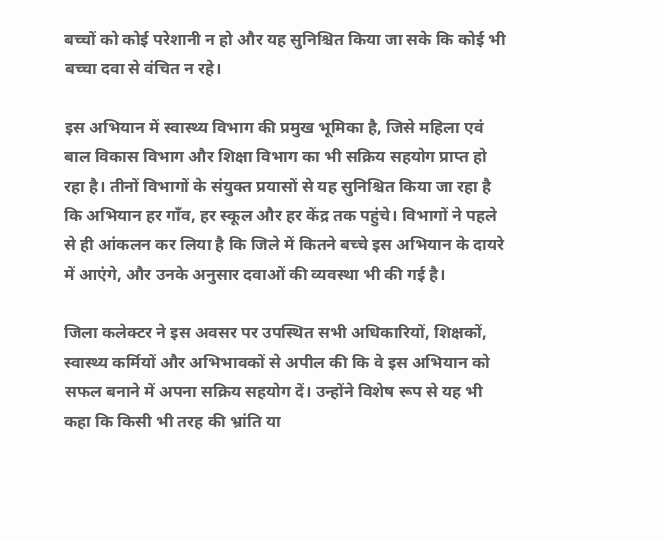बच्चों को कोई परेशानी न हो और यह सुनिश्चित किया जा सके कि कोई भी बच्चा दवा से वंचित न रहे।

इस अभियान में स्वास्थ्य विभाग की प्रमुख भूमिका है, जिसे महिला एवं बाल विकास विभाग और शिक्षा विभाग का भी सक्रिय सहयोग प्राप्त हो रहा है। तीनों विभागों के संयुक्त प्रयासों से यह सुनिश्चित किया जा रहा है कि अभियान हर गाँव, हर स्कूल और हर केंद्र तक पहुंचे। विभागों ने पहले से ही आंकलन कर लिया है कि जिले में कितने बच्चे इस अभियान के दायरे में आएंगे, और उनके अनुसार दवाओं की व्यवस्था भी की गई है।

जिला कलेक्टर ने इस अवसर पर उपस्थित सभी अधिकारियों, शिक्षकों, स्वास्थ्य कर्मियों और अभिभावकों से अपील की कि वे इस अभियान को सफल बनाने में अपना सक्रिय सहयोग दें। उन्होंने विशेष रूप से यह भी कहा कि किसी भी तरह की भ्रांति या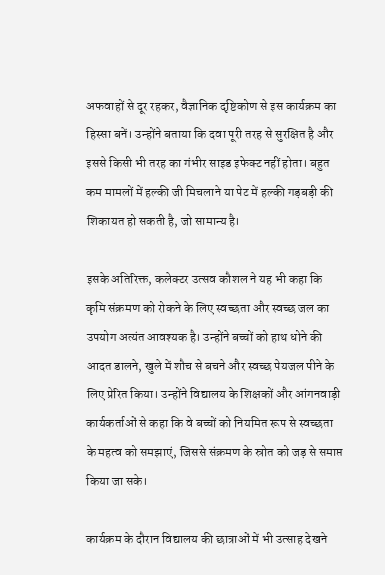अफवाहों से दूर रहकर, वैज्ञानिक दृष्टिकोण से इस कार्यक्रम का हिस्सा बनें। उन्होंने बताया कि दवा पूरी तरह से सुरक्षित है और इससे किसी भी तरह का गंभीर साइड इफेक्ट नहीं होता। बहुत कम मामलों में हल्की जी मिचलाने या पेट में हल्की गड़बड़ी की शिकायत हो सकती है, जो सामान्य है।

इसके अतिरिक्त, कलेक्टर उत्सव कौशल ने यह भी कहा कि कृमि संक्रमण को रोकने के लिए स्वच्छता और स्वच्छ जल का उपयोग अत्यंत आवश्यक है। उन्होंने बच्चों को हाथ धोने की आदत डालने, खुले में शौच से बचने और स्वच्छ पेयजल पीने के लिए प्रेरित किया। उन्होंने विद्यालय के शिक्षकों और आंगनवाड़ी कार्यकर्ताओं से कहा कि वे बच्चों को नियमित रूप से स्वच्छता के महत्व को समझाएं, जिससे संक्रमण के स्रोत को जड़ से समाप्त किया जा सके।

कार्यक्रम के दौरान विद्यालय की छात्राओं में भी उत्साह देखने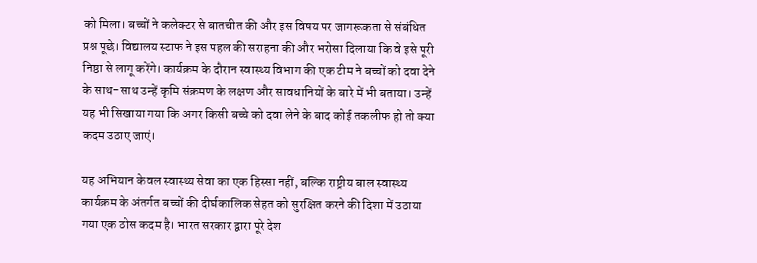को मिला। बच्चों ने कलेक्टर से बातचीत की और इस विषय पर जागरूकता से संबंधित प्रश्न पूछे। विद्यालय स्टाफ ने इस पहल की सराहना की और भरोसा दिलाया कि वे इसे पूरी निष्ठा से लागू करेंगे। कार्यक्रम के दौरान स्वास्थ्य विभाग की एक टीम ने बच्चों को दवा देने के साथ-साथ उन्हें कृमि संक्रमण के लक्षण और सावधानियों के बारे में भी बताया। उन्हें यह भी सिखाया गया कि अगर किसी बच्चे को दवा लेने के बाद कोई तकलीफ हो तो क्या कदम उठाए जाएं।

यह अभियान केवल स्वास्थ्य सेवा का एक हिस्सा नहीं, बल्कि राष्ट्रीय बाल स्वास्थ्य कार्यक्रम के अंतर्गत बच्चों की दीर्घकालिक सेहत को सुरक्षित करने की दिशा में उठाया गया एक ठोस कदम है। भारत सरकार द्वारा पूरे देश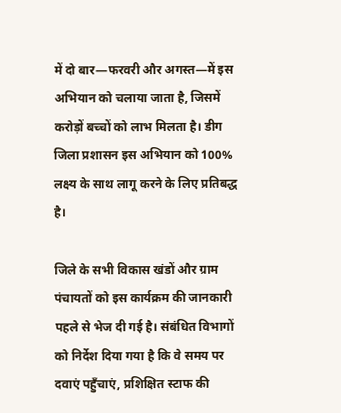में दो बार—फरवरी और अगस्त—में इस अभियान को चलाया जाता है, जिसमें करोड़ों बच्चों को लाभ मिलता है। डीग जिला प्रशासन इस अभियान को 100% लक्ष्य के साथ लागू करने के लिए प्रतिबद्ध है।

जिले के सभी विकास खंडों और ग्राम पंचायतों को इस कार्यक्रम की जानकारी पहले से भेज दी गई है। संबंधित विभागों को निर्देश दिया गया है कि वे समय पर दवाएं पहुँचाएं, प्रशिक्षित स्टाफ की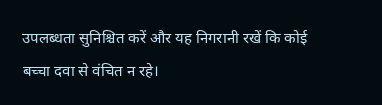उपलब्धता सुनिश्चित करें और यह निगरानी रखें कि कोई बच्चा दवा से वंचित न रहे।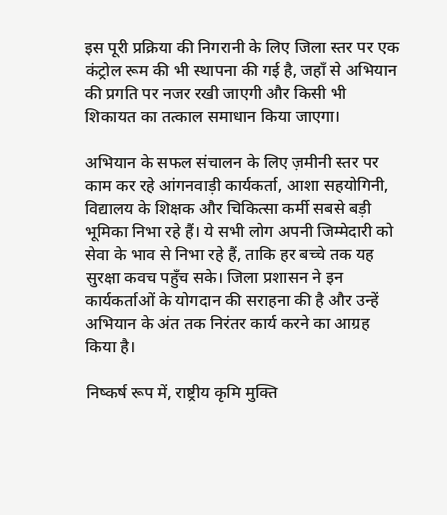इस पूरी प्रक्रिया की निगरानी के लिए जिला स्तर पर एक कंट्रोल रूम की भी स्थापना की गई है, जहाँ से अभियान की प्रगति पर नजर रखी जाएगी और किसी भी शिकायत का तत्काल समाधान किया जाएगा।

अभियान के सफल संचालन के लिए ज़मीनी स्तर पर काम कर रहे आंगनवाड़ी कार्यकर्ता, आशा सहयोगिनी, विद्यालय के शिक्षक और चिकित्सा कर्मी सबसे बड़ी भूमिका निभा रहे हैं। ये सभी लोग अपनी जिम्मेदारी को सेवा के भाव से निभा रहे हैं, ताकि हर बच्चे तक यह सुरक्षा कवच पहुँच सके। जिला प्रशासन ने इन कार्यकर्ताओं के योगदान की सराहना की है और उन्हें अभियान के अंत तक निरंतर कार्य करने का आग्रह किया है।

निष्कर्ष रूप में, राष्ट्रीय कृमि मुक्ति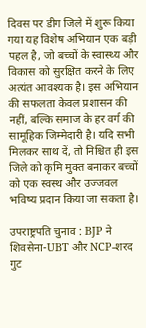दिवस पर डीग जिले में शुरू किया गया यह विशेष अभियान एक बड़ी पहल है, जो बच्चों के स्वास्थ्य और विकास को सुरक्षित करने के लिए अत्यंत आवश्यक है। इस अभियान की सफलता केवल प्रशासन की नहीं, बल्कि समाज के हर वर्ग की सामूहिक जिम्मेदारी है। यदि सभी मिलकर साथ दें, तो निश्चित ही इस जिले को कृमि मुक्त बनाकर बच्चों को एक स्वस्थ और उज्जवल भविष्य प्रदान किया जा सकता है।

उपराष्ट्रपति चुनाव : BJP ने शिवसेना-UBT और NCP-शरद गुट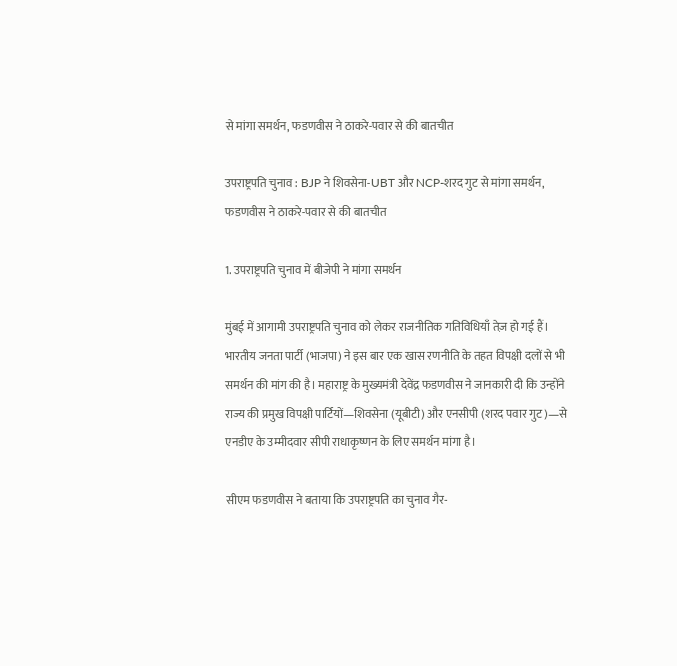से मांगा समर्थन, फडणवीस ने ठाकरे-पवार से की बातचीत

उपराष्ट्रपति चुनाव : BJP ने शिवसेना-UBT और NCP-शरद गुट से मांगा समर्थन, फडणवीस ने ठाकरे-पवार से की बातचीत

1. उपराष्ट्रपति चुनाव में बीजेपी ने मांगा समर्थन

मुंबई में आगामी उपराष्ट्रपति चुनाव को लेकर राजनीतिक गतिविधियाँ तेज़ हो गई हैं। भारतीय जनता पार्टी (भाजपा) ने इस बार एक खास रणनीति के तहत विपक्षी दलों से भी समर्थन की मांग की है। महाराष्ट्र के मुख्यमंत्री देवेंद्र फडणवीस ने जानकारी दी कि उन्होंने राज्य की प्रमुख विपक्षी पार्टियों—शिवसेना (यूबीटी) और एनसीपी (शरद पवार गुट)—से एनडीए के उम्मीदवार सीपी राधाकृष्णन के लिए समर्थन मांगा है।

सीएम फडणवीस ने बताया कि उपराष्ट्रपति का चुनाव गैर-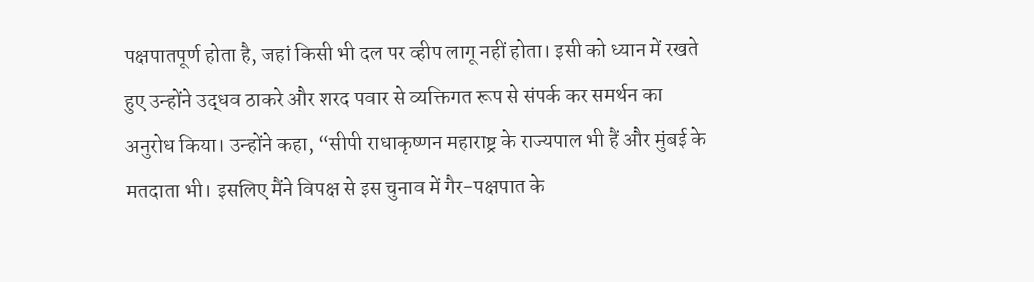पक्षपातपूर्ण होता है, जहां किसी भी दल पर व्हीप लागू नहीं होता। इसी को ध्यान में रखते हुए उन्होंने उद्धव ठाकरे और शरद पवार से व्यक्तिगत रूप से संपर्क कर समर्थन का अनुरोध किया। उन्होंने कहा, “सीपी राधाकृष्णन महाराष्ट्र के राज्यपाल भी हैं और मुंबई के मतदाता भी। इसलिए मैंने विपक्ष से इस चुनाव में गैर-पक्षपात के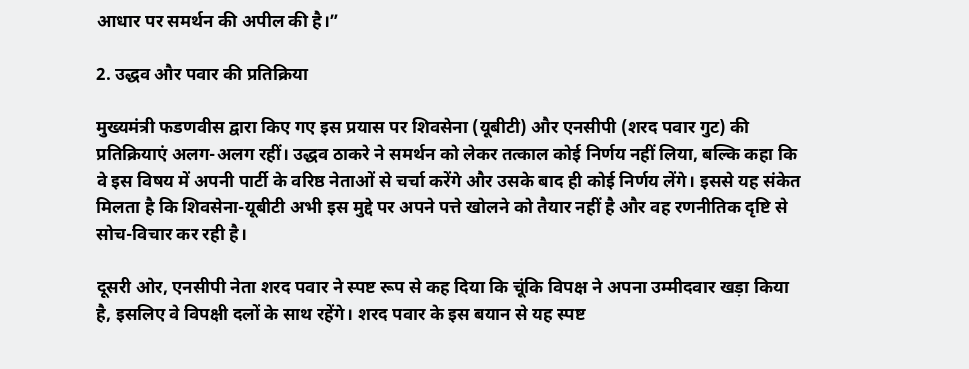आधार पर समर्थन की अपील की है।”

2. उद्धव और पवार की प्रतिक्रिया

मुख्यमंत्री फडणवीस द्वारा किए गए इस प्रयास पर शिवसेना (यूबीटी) और एनसीपी (शरद पवार गुट) की प्रतिक्रियाएं अलग-अलग रहीं। उद्धव ठाकरे ने समर्थन को लेकर तत्काल कोई निर्णय नहीं लिया, बल्कि कहा कि वे इस विषय में अपनी पार्टी के वरिष्ठ नेताओं से चर्चा करेंगे और उसके बाद ही कोई निर्णय लेंगे। इससे यह संकेत मिलता है कि शिवसेना-यूबीटी अभी इस मुद्दे पर अपने पत्ते खोलने को तैयार नहीं है और वह रणनीतिक दृष्टि से सोच-विचार कर रही है।

दूसरी ओर, एनसीपी नेता शरद पवार ने स्पष्ट रूप से कह दिया कि चूंकि विपक्ष ने अपना उम्मीदवार खड़ा किया है, इसलिए वे विपक्षी दलों के साथ रहेंगे। शरद पवार के इस बयान से यह स्पष्ट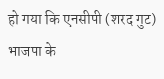हो गया कि एनसीपी (शरद गुट) भाजपा के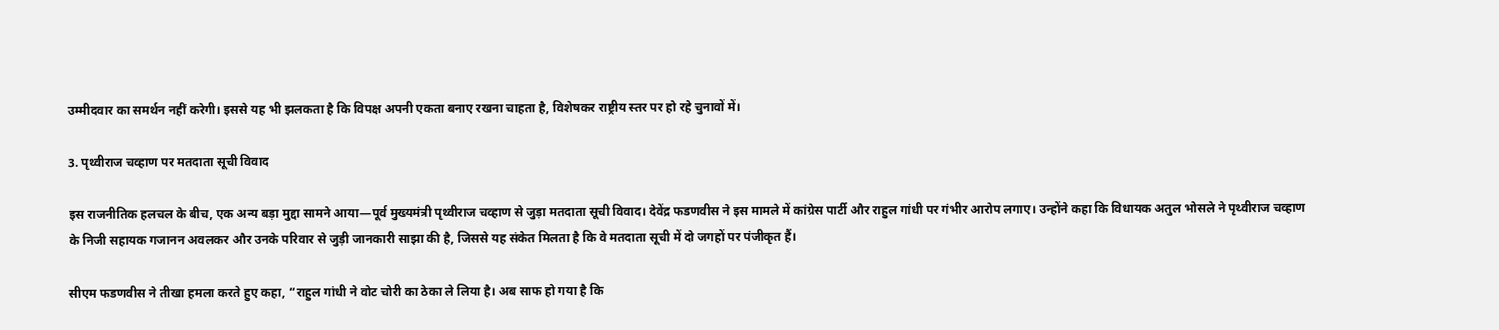उम्मीदवार का समर्थन नहीं करेगी। इससे यह भी झलकता है कि विपक्ष अपनी एकता बनाए रखना चाहता है, विशेषकर राष्ट्रीय स्तर पर हो रहे चुनावों में।

3. पृथ्वीराज चव्हाण पर मतदाता सूची विवाद

इस राजनीतिक हलचल के बीच, एक अन्य बड़ा मुद्दा सामने आया—पूर्व मुख्यमंत्री पृथ्वीराज चव्हाण से जुड़ा मतदाता सूची विवाद। देवेंद्र फडणवीस ने इस मामले में कांग्रेस पार्टी और राहुल गांधी पर गंभीर आरोप लगाए। उन्होंने कहा कि विधायक अतुल भोसले ने पृथ्वीराज चव्हाण के निजी सहायक गजानन अवलकर और उनके परिवार से जुड़ी जानकारी साझा की है, जिससे यह संकेत मिलता है कि वे मतदाता सूची में दो जगहों पर पंजीकृत हैं।

सीएम फडणवीस ने तीखा हमला करते हुए कहा, “राहुल गांधी ने वोट चोरी का ठेका ले लिया है। अब साफ हो गया है कि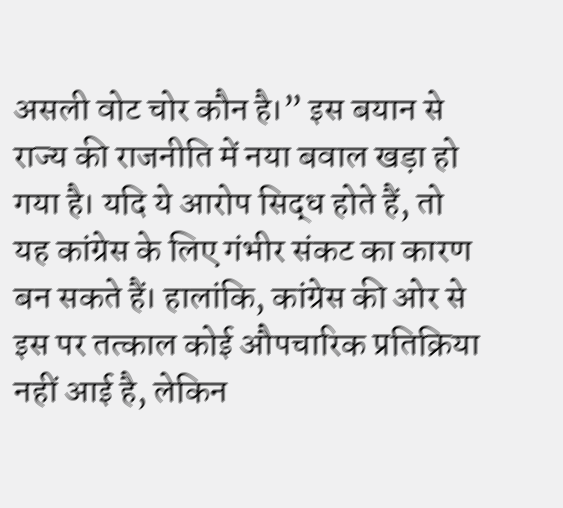असली वोट चोर कौन है।” इस बयान से राज्य की राजनीति में नया बवाल खड़ा हो गया है। यदि ये आरोप सिद्ध होते हैं, तो यह कांग्रेस के लिए गंभीर संकट का कारण बन सकते हैं। हालांकि, कांग्रेस की ओर से इस पर तत्काल कोई औपचारिक प्रतिक्रिया नहीं आई है, लेकिन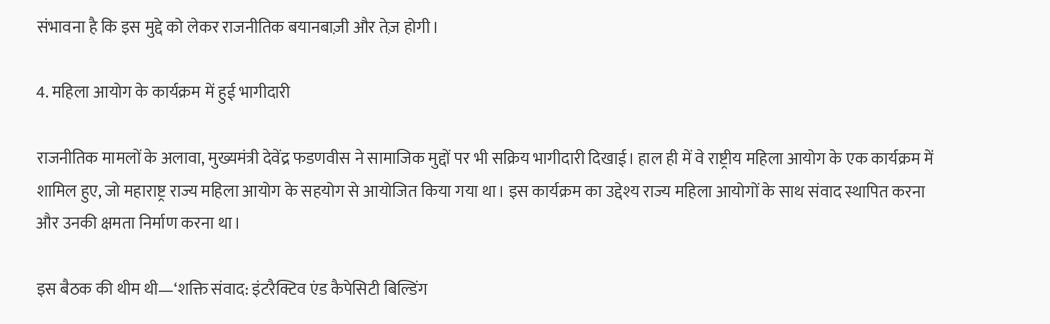संभावना है कि इस मुद्दे को लेकर राजनीतिक बयानबाज़ी और तेज़ होगी।

4. महिला आयोग के कार्यक्रम में हुई भागीदारी

राजनीतिक मामलों के अलावा, मुख्यमंत्री देवेंद्र फडणवीस ने सामाजिक मुद्दों पर भी सक्रिय भागीदारी दिखाई। हाल ही में वे राष्ट्रीय महिला आयोग के एक कार्यक्रम में शामिल हुए, जो महाराष्ट्र राज्य महिला आयोग के सहयोग से आयोजित किया गया था। इस कार्यक्रम का उद्देश्य राज्य महिला आयोगों के साथ संवाद स्थापित करना और उनकी क्षमता निर्माण करना था।

इस बैठक की थीम थी—‘शक्ति संवाद: इंटरैक्टिव एंड कैपेसिटी बिल्डिंग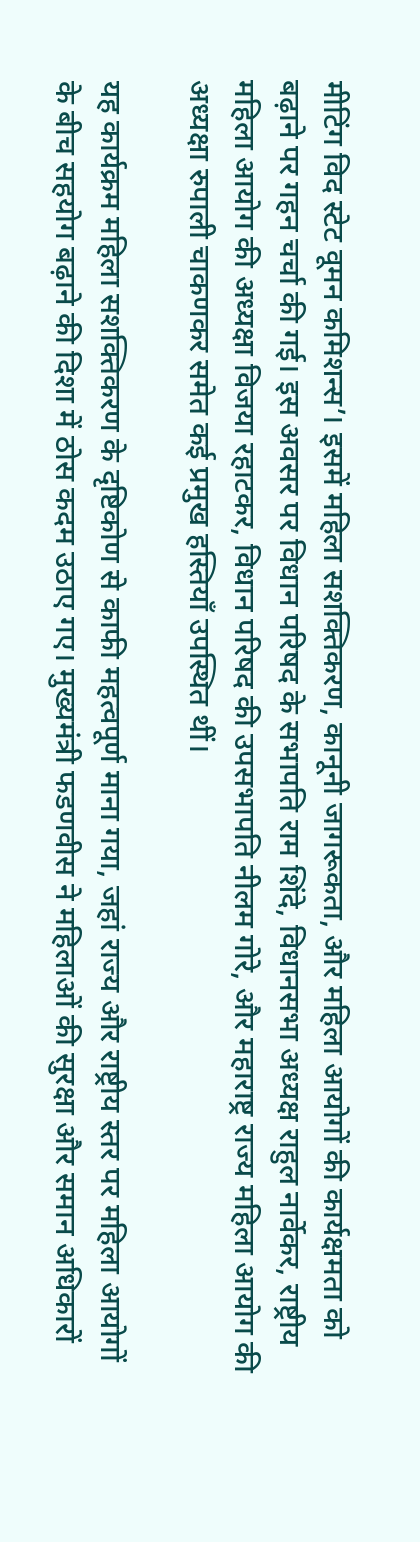मीटिंग विद स्टेट वूमन कमिशन्स’। इसमें महिला सशक्तिकरण, कानूनी जागरूकता, और महिला आयोगों की कार्यक्षमता को बढ़ाने पर गहन चर्चा की गई। इस अवसर पर विधान परिषद के सभापति राम शिंदे, विधानसभा अध्यक्ष राहुल नार्वेकर, राष्ट्रीय महिला आयोग की अध्यक्षा विजया रहाटकर, विधान परिषद की उपसभापति नीलम गोरे, और महाराष्ट्र राज्य महिला आयोग की अध्यक्षा रुपाली चाकणकर समेत कई प्रमुख हस्तियाँ उपस्थित थीं।

यह कार्यक्रम महिला सशक्तिकरण के दृष्टिकोण से काफी महत्वपूर्ण माना गया, जहां राज्य और राष्ट्रीय स्तर पर महिला आयोगों के बीच सहयोग बढ़ाने की दिशा में ठोस कदम उठाए गए। मुख्यमंत्री फडणवीस ने महिलाओं की सुरक्षा और समान अधिकारों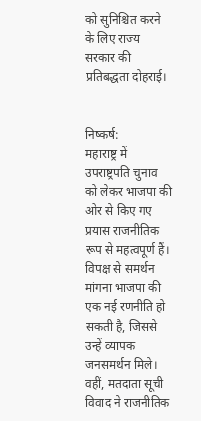को सुनिश्चित करने के लिए राज्य सरकार की प्रतिबद्धता दोहराई।


निष्कर्ष:
महाराष्ट्र में उपराष्ट्रपति चुनाव को लेकर भाजपा की ओर से किए गए प्रयास राजनीतिक रूप से महत्वपूर्ण हैं। विपक्ष से समर्थन मांगना भाजपा की एक नई रणनीति हो सकती है, जिससे उन्हें व्यापक जनसमर्थन मिले। वहीं, मतदाता सूची विवाद ने राजनीतिक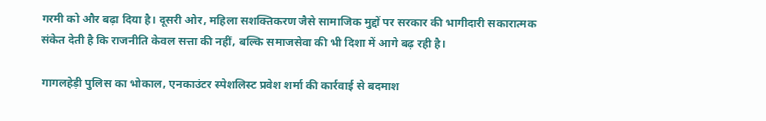गरमी को और बढ़ा दिया है। दूसरी ओर, महिला सशक्तिकरण जैसे सामाजिक मुद्दों पर सरकार की भागीदारी सकारात्मक संकेत देती है कि राजनीति केवल सत्ता की नहीं, बल्कि समाजसेवा की भी दिशा में आगे बढ़ रही है।

गागलहेड़ी पुलिस का भोकाल, एनकाउंटर स्पेशलिस्ट प्रवेश शर्मा की कार्रवाई से बदमाश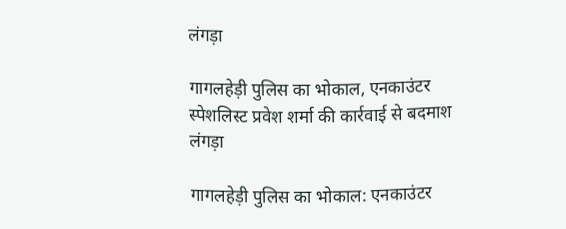लंगड़ा

गागलहेड़ी पुलिस का भोकाल, एनकाउंटर स्पेशलिस्ट प्रवेश शर्मा की कार्रवाई से बदमाश लंगड़ा

गागलहेड़ी पुलिस का भोकाल: एनकाउंटर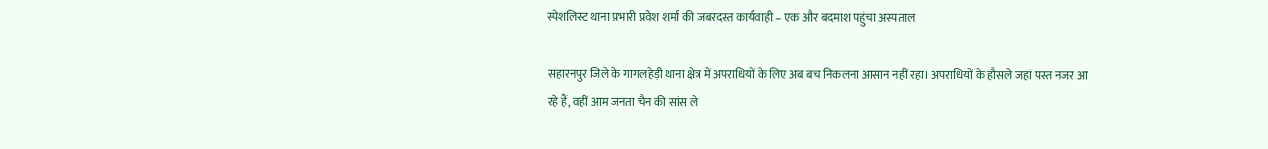स्पेशलिस्ट थाना प्रभारी प्रवेश शर्मा की जबरदस्त कार्यवाही – एक और बदमाश पहुंचा अस्पताल

सहारनपुर जिले के गागलहेड़ी थाना क्षेत्र में अपराधियों के लिए अब बच निकलना आसान नहीं रहा। अपराधियों के हौसले जहां पस्त नजर आ रहे हैं, वहीं आम जनता चैन की सांस ले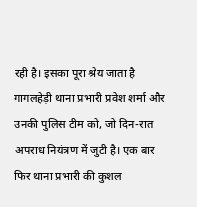रही है। इसका पूरा श्रेय जाता है गागलहेड़ी थाना प्रभारी प्रवेश शर्मा और उनकी पुलिस टीम को, जो दिन-रात अपराध नियंत्रण में जुटी है। एक बार फिर थाना प्रभारी की कुशल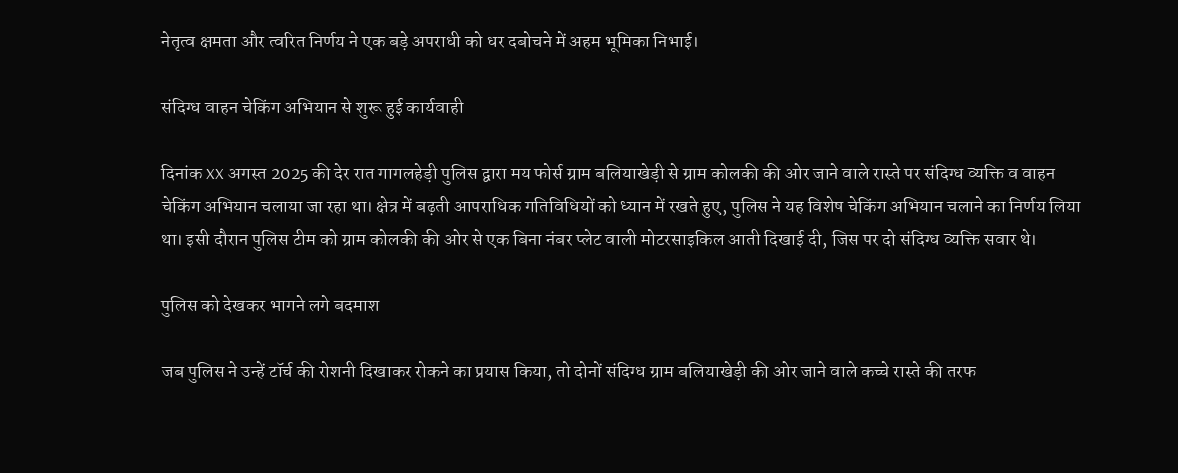नेतृत्व क्षमता और त्वरित निर्णय ने एक बड़े अपराधी को धर दबोचने में अहम भूमिका निभाई।

संदिग्ध वाहन चेकिंग अभियान से शुरू हुई कार्यवाही

दिनांक XX अगस्त 2025 की देर रात गागलहेड़ी पुलिस द्वारा मय फोर्स ग्राम बलियाखेड़ी से ग्राम कोलकी की ओर जाने वाले रास्ते पर संदिग्ध व्यक्ति व वाहन चेकिंग अभियान चलाया जा रहा था। क्षेत्र में बढ़ती आपराधिक गतिविधियों को ध्यान में रखते हुए, पुलिस ने यह विशेष चेकिंग अभियान चलाने का निर्णय लिया था। इसी दौरान पुलिस टीम को ग्राम कोलकी की ओर से एक बिना नंबर प्लेट वाली मोटरसाइकिल आती दिखाई दी, जिस पर दो संदिग्ध व्यक्ति सवार थे।

पुलिस को देखकर भागने लगे बदमाश

जब पुलिस ने उन्हें टॉर्च की रोशनी दिखाकर रोकने का प्रयास किया, तो दोनों संदिग्ध ग्राम बलियाखेड़ी की ओर जाने वाले कच्चे रास्ते की तरफ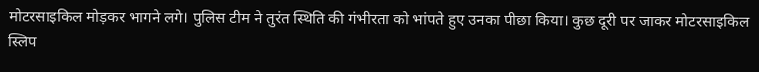मोटरसाइकिल मोड़कर भागने लगे। पुलिस टीम ने तुरंत स्थिति की गंभीरता को भांपते हुए उनका पीछा किया। कुछ दूरी पर जाकर मोटरसाइकिल स्लिप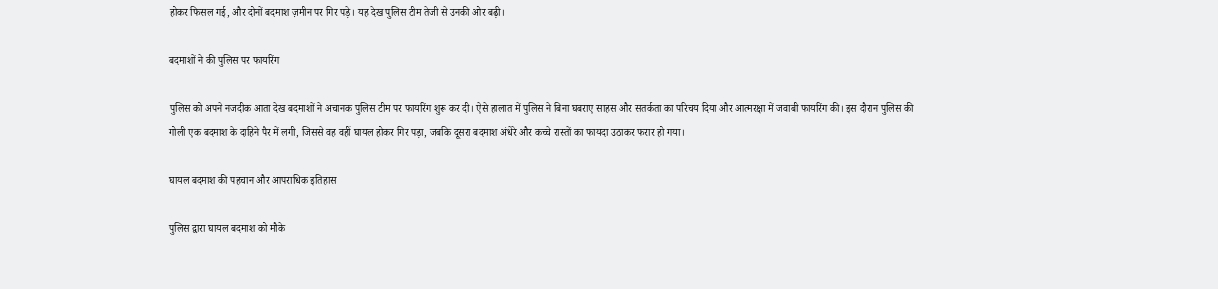होकर फिसल गई, और दोनों बदमाश ज़मीन पर गिर पड़े। यह देख पुलिस टीम तेजी से उनकी ओर बढ़ी।

बदमाशों ने की पुलिस पर फायरिंग

पुलिस को अपने नजदीक आता देख बदमाशों ने अचानक पुलिस टीम पर फायरिंग शुरू कर दी। ऐसे हालात में पुलिस ने बिना घबराए साहस और सतर्कता का परिचय दिया और आत्मरक्षा में जवाबी फायरिंग की। इस दौरान पुलिस की गोली एक बदमाश के दाहिने पैर में लगी, जिससे वह वहीं घायल होकर गिर पड़ा, जबकि दूसरा बदमाश अंधेरे और कच्चे रास्तों का फायदा उठाकर फरार हो गया।

घायल बदमाश की पहचान और आपराधिक इतिहास

पुलिस द्वारा घायल बदमाश को मौके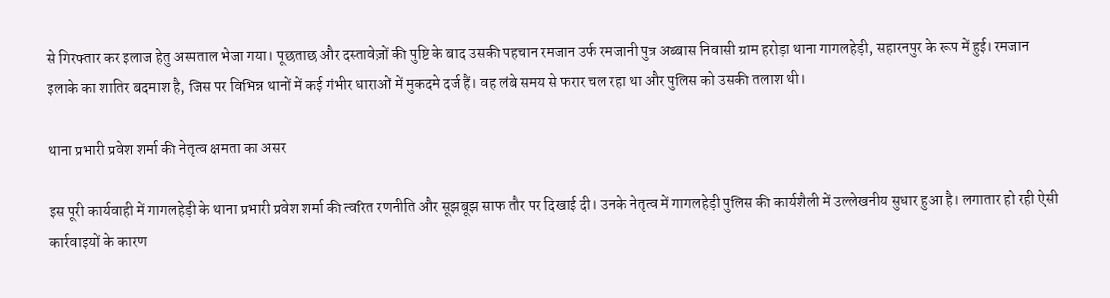से गिरफ्तार कर इलाज हेतु अस्पताल भेजा गया। पूछताछ और दस्तावेज़ों की पुष्टि के बाद उसकी पहचान रमजान उर्फ रमजानी पुत्र अब्बास निवासी ग्राम हरोड़ा थाना गागलहेड़ी, सहारनपुर के रूप में हुई। रमजान इलाके का शातिर बदमाश है, जिस पर विभिन्न थानों में कई गंभीर धाराओं में मुकदमे दर्ज हैं। वह लंबे समय से फरार चल रहा था और पुलिस को उसकी तलाश थी।

थाना प्रभारी प्रवेश शर्मा की नेतृत्व क्षमता का असर

इस पूरी कार्यवाही में गागलहेड़ी के थाना प्रभारी प्रवेश शर्मा की त्वरित रणनीति और सूझबूझ साफ तौर पर दिखाई दी। उनके नेतृत्व में गागलहेड़ी पुलिस की कार्यशैली में उल्लेखनीय सुधार हुआ है। लगातार हो रही ऐसी कार्रवाइयों के कारण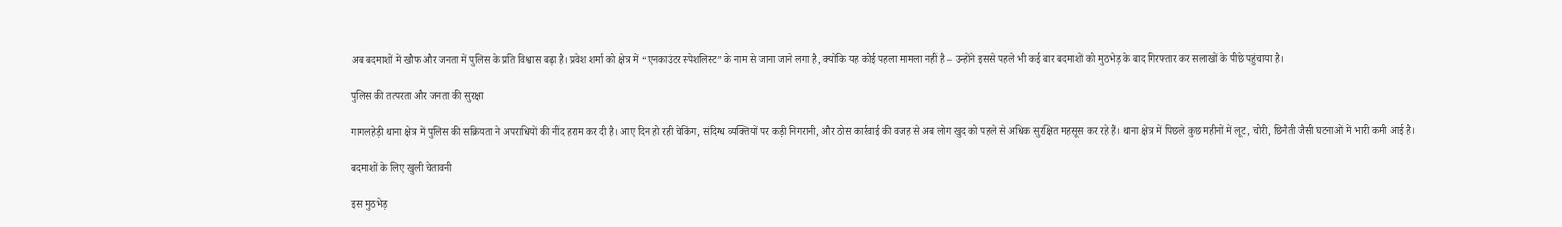अब बदमाशों में खौफ और जनता में पुलिस के प्रति विश्वास बढ़ा है। प्रवेश शर्मा को क्षेत्र में “एनकाउंटर स्पेशलिस्ट” के नाम से जाना जाने लगा है, क्योंकि यह कोई पहला मामला नहीं है – उन्होंने इससे पहले भी कई बार बदमाशों को मुठभेड़ के बाद गिरफ्तार कर सलाखों के पीछे पहुंचाया है।

पुलिस की तत्परता और जनता की सुरक्षा

गागलहेड़ी थाना क्षेत्र में पुलिस की सक्रियता ने अपराधियों की नींद हराम कर दी है। आए दिन हो रही चेकिंग, संदिग्ध व्यक्तियों पर कड़ी निगरानी, और ठोस कार्रवाई की वजह से अब लोग खुद को पहले से अधिक सुरक्षित महसूस कर रहे हैं। थाना क्षेत्र में पिछले कुछ महीनों में लूट, चोरी, छिनैती जैसी घटनाओं में भारी कमी आई है।

बदमाशों के लिए खुली चेतावनी

इस मुठभेड़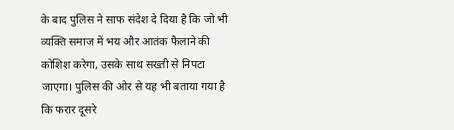के बाद पुलिस ने साफ संदेश दे दिया है कि जो भी व्यक्ति समाज में भय और आतंक फैलाने की कोशिश करेगा, उसके साथ सख्ती से निपटा जाएगा। पुलिस की ओर से यह भी बताया गया है कि फरार दूसरे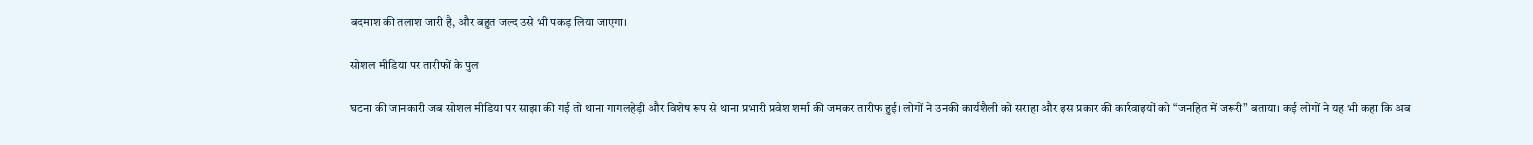बदमाश की तलाश जारी है, और बहुत जल्द उसे भी पकड़ लिया जाएगा।

सोशल मीडिया पर तारीफों के पुल

घटना की जानकारी जब सोशल मीडिया पर साझा की गई तो थाना गागलहेड़ी और विशेष रूप से थाना प्रभारी प्रवेश शर्मा की जमकर तारीफ हुई। लोगों ने उनकी कार्यशैली को सराहा और इस प्रकार की कार्रवाइयों को “जनहित में जरूरी” बताया। कई लोगों ने यह भी कहा कि अब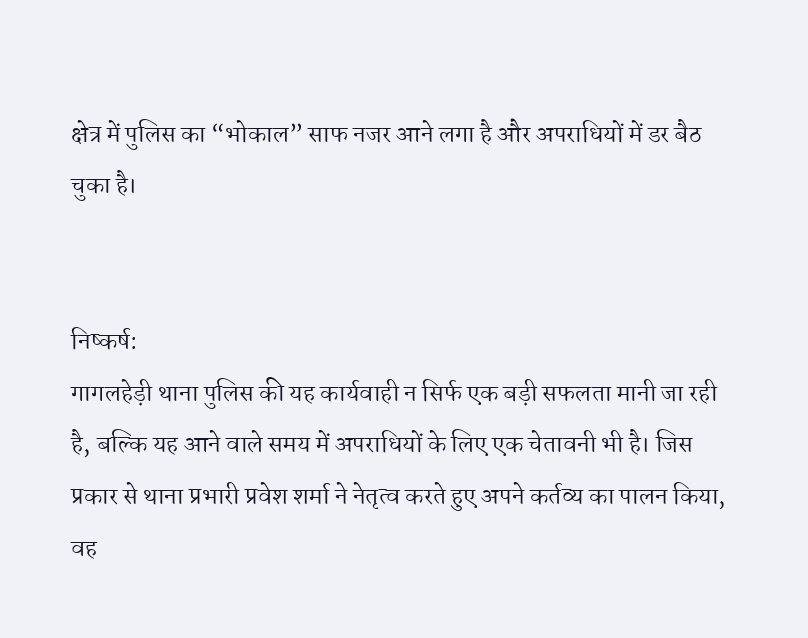क्षेत्र में पुलिस का “भोकाल” साफ नजर आने लगा है और अपराधियों में डर बैठ चुका है।


निष्कर्ष:
गागलहेड़ी थाना पुलिस की यह कार्यवाही न सिर्फ एक बड़ी सफलता मानी जा रही है, बल्कि यह आने वाले समय में अपराधियों के लिए एक चेतावनी भी है। जिस प्रकार से थाना प्रभारी प्रवेश शर्मा ने नेतृत्व करते हुए अपने कर्तव्य का पालन किया, वह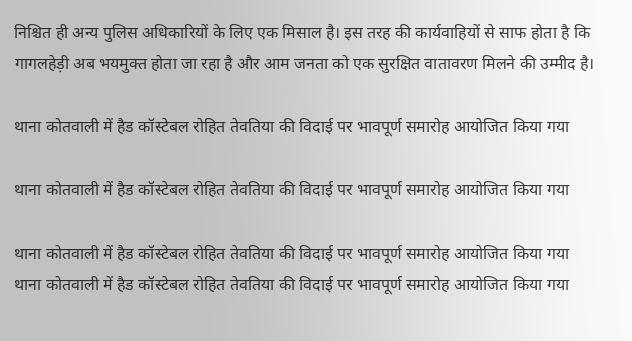निश्चित ही अन्य पुलिस अधिकारियों के लिए एक मिसाल है। इस तरह की कार्यवाहियों से साफ होता है कि गागलहेड़ी अब भयमुक्त होता जा रहा है और आम जनता को एक सुरक्षित वातावरण मिलने की उम्मीद है।

थाना कोतवाली में हैड कॉस्टेबल रोहित तेवतिया की विदाई पर भावपूर्ण समारोह आयोजित किया गया

थाना कोतवाली में हैड कॉस्टेबल रोहित तेवतिया की विदाई पर भावपूर्ण समारोह आयोजित किया गया

थाना कोतवाली में हैड कॉस्टेबल रोहित तेवतिया की विदाई पर भावपूर्ण समारोह आयोजित किया गया
थाना कोतवाली में हैड कॉस्टेबल रोहित तेवतिया की विदाई पर भावपूर्ण समारोह आयोजित किया गया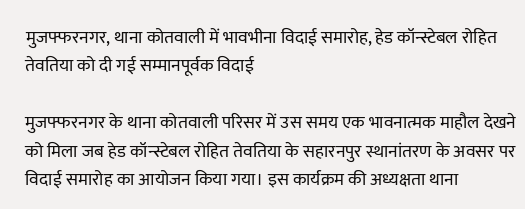मुजफ्फरनगर, थाना कोतवाली में भावभीना विदाई समारोह, हेड कॉन्स्टेबल रोहित तेवतिया को दी गई सम्मानपूर्वक विदाई

मुजफ्फरनगर के थाना कोतवाली परिसर में उस समय एक भावनात्मक माहौल देखने को मिला जब हेड कॉन्स्टेबल रोहित तेवतिया के सहारनपुर स्थानांतरण के अवसर पर विदाई समारोह का आयोजन किया गया। इस कार्यक्रम की अध्यक्षता थाना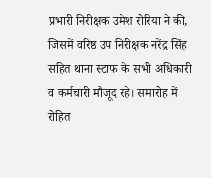प्रभारी निरीक्षक उमेश रोरिया ने की, जिसमें वरिष्ठ उप निरीक्षक नरेंद्र सिंह सहित थाना स्टाफ के सभी अधिकारी व कर्मचारी मौजूद रहे। समारोह में रोहित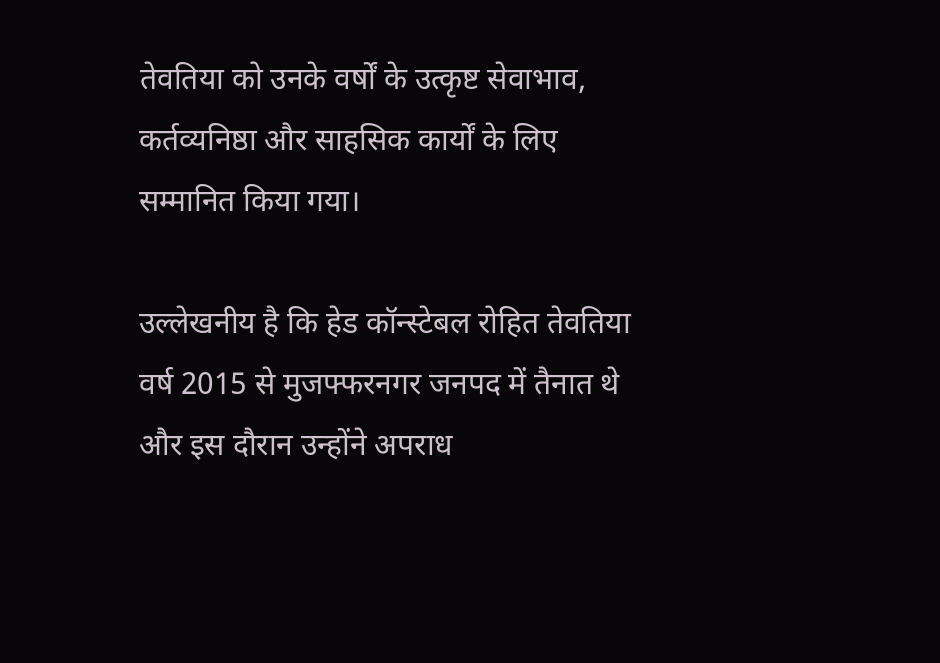तेवतिया को उनके वर्षों के उत्कृष्ट सेवाभाव, कर्तव्यनिष्ठा और साहसिक कार्यों के लिए सम्मानित किया गया।

उल्लेखनीय है कि हेड कॉन्स्टेबल रोहित तेवतिया वर्ष 2015 से मुजफ्फरनगर जनपद में तैनात थे और इस दौरान उन्होंने अपराध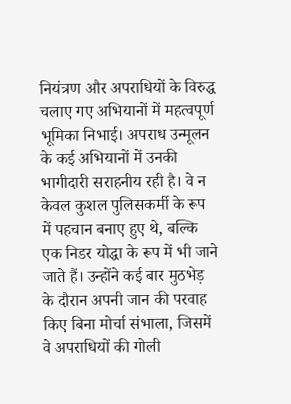नियंत्रण और अपराधियों के विरुद्ध चलाए गए अभियानों में महत्वपूर्ण भूमिका निभाई। अपराध उन्मूलन के कई अभियानों में उनकी भागीदारी सराहनीय रही है। वे न केवल कुशल पुलिसकर्मी के रूप में पहचान बनाए हुए थे, बल्कि एक निडर योद्धा के रूप में भी जाने जाते हैं। उन्होंने कई बार मुठभेड़ के दौरान अपनी जान की परवाह किए बिना मोर्चा संभाला, जिसमें वे अपराधियों की गोली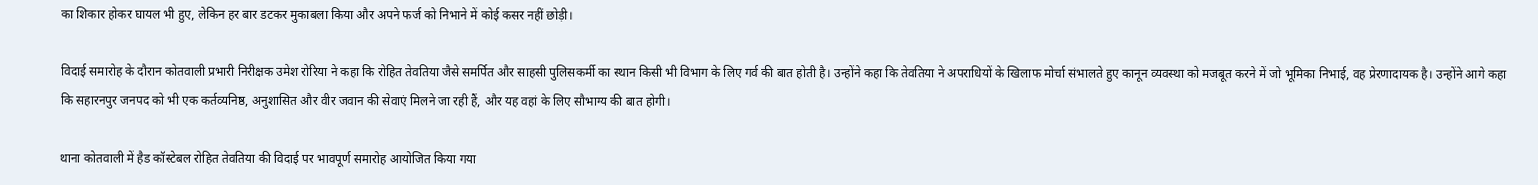का शिकार होकर घायल भी हुए, लेकिन हर बार डटकर मुकाबला किया और अपने फर्ज को निभाने में कोई कसर नहीं छोड़ी।

विदाई समारोह के दौरान कोतवाली प्रभारी निरीक्षक उमेश रोरिया ने कहा कि रोहित तेवतिया जैसे समर्पित और साहसी पुलिसकर्मी का स्थान किसी भी विभाग के लिए गर्व की बात होती है। उन्होंने कहा कि तेवतिया ने अपराधियों के खिलाफ मोर्चा संभालते हुए कानून व्यवस्था को मजबूत करने में जो भूमिका निभाई, वह प्रेरणादायक है। उन्होंने आगे कहा कि सहारनपुर जनपद को भी एक कर्तव्यनिष्ठ, अनुशासित और वीर जवान की सेवाएं मिलने जा रही हैं, और यह वहां के लिए सौभाग्य की बात होगी।

थाना कोतवाली में हैड कॉस्टेबल रोहित तेवतिया की विदाई पर भावपूर्ण समारोह आयोजित किया गया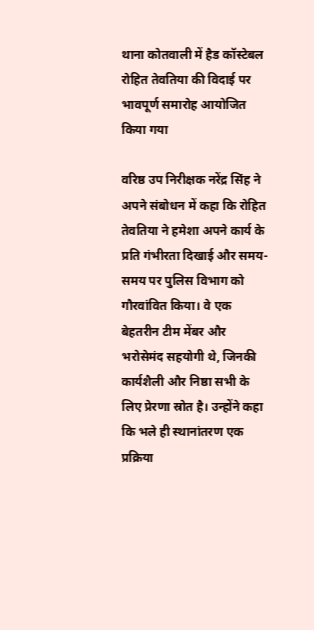थाना कोतवाली में हैड कॉस्टेबल रोहित तेवतिया की विदाई पर भावपूर्ण समारोह आयोजित किया गया

वरिष्ठ उप निरीक्षक नरेंद्र सिंह ने अपने संबोधन में कहा कि रोहित तेवतिया ने हमेशा अपने कार्य के प्रति गंभीरता दिखाई और समय-समय पर पुलिस विभाग को गौरवांवित किया। वे एक बेहतरीन टीम मेंबर और भरोसेमंद सहयोगी थे, जिनकी कार्यशैली और निष्ठा सभी के लिए प्रेरणा स्रोत है। उन्होंने कहा कि भले ही स्थानांतरण एक प्रक्रिया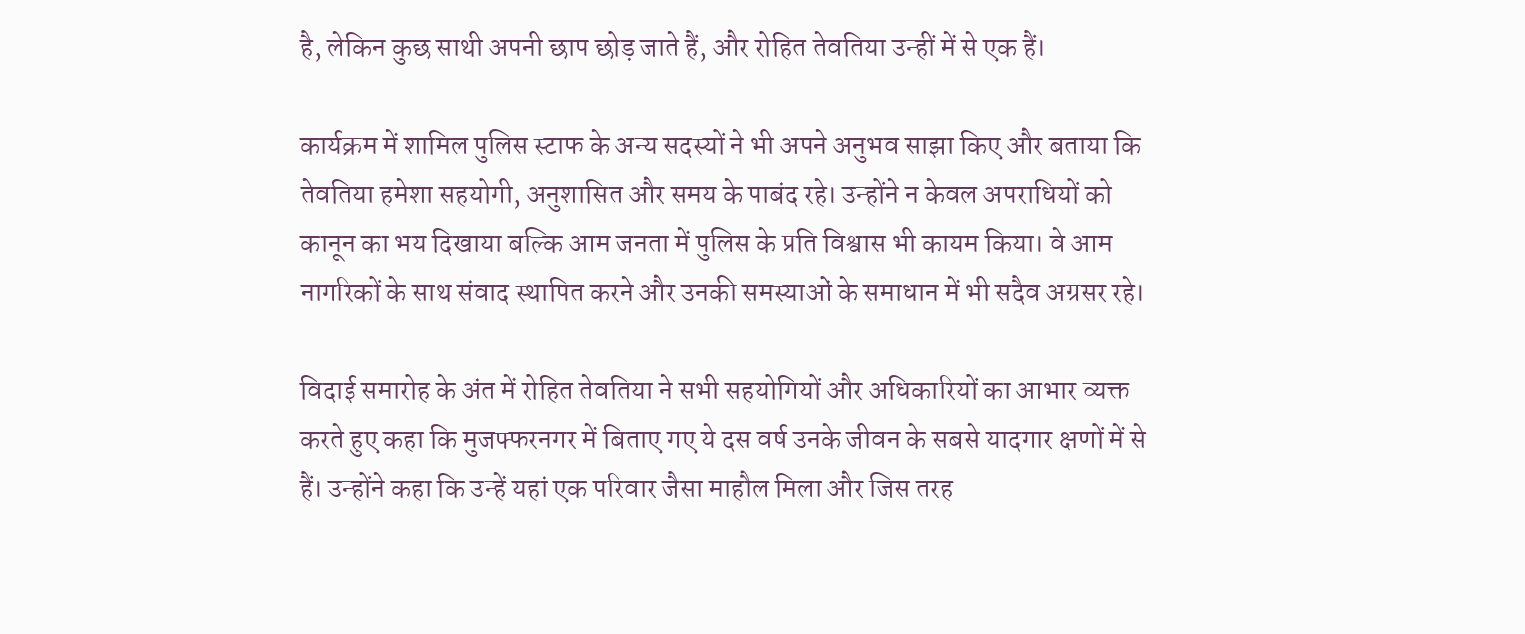है, लेकिन कुछ साथी अपनी छाप छोड़ जाते हैं, और रोहित तेवतिया उन्हीं में से एक हैं।

कार्यक्रम में शामिल पुलिस स्टाफ के अन्य सदस्यों ने भी अपने अनुभव साझा किए और बताया कि तेवतिया हमेशा सहयोगी, अनुशासित और समय के पाबंद रहे। उन्होंने न केवल अपराधियों को कानून का भय दिखाया बल्कि आम जनता में पुलिस के प्रति विश्वास भी कायम किया। वे आम नागरिकों के साथ संवाद स्थापित करने और उनकी समस्याओं के समाधान में भी सदैव अग्रसर रहे।

विदाई समारोह के अंत में रोहित तेवतिया ने सभी सहयोगियों और अधिकारियों का आभार व्यक्त करते हुए कहा कि मुजफ्फरनगर में बिताए गए ये दस वर्ष उनके जीवन के सबसे यादगार क्षणों में से हैं। उन्होंने कहा कि उन्हें यहां एक परिवार जैसा माहौल मिला और जिस तरह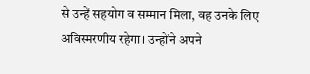से उन्हें सहयोग व सम्मान मिला, वह उनके लिए अविस्मरणीय रहेगा। उन्होंने अपने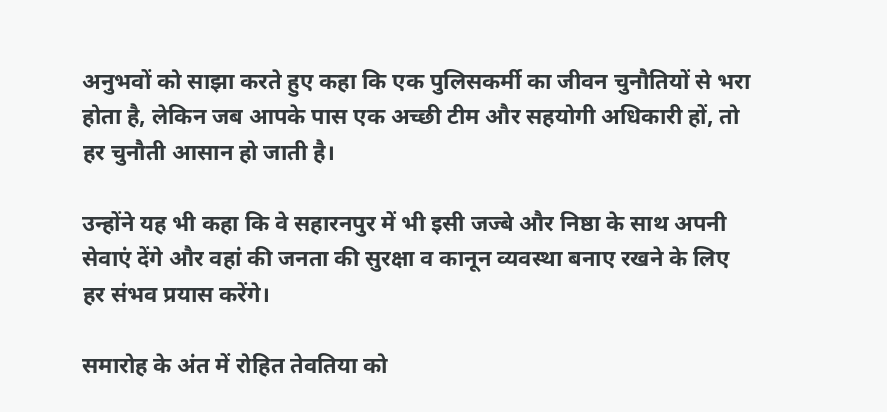अनुभवों को साझा करते हुए कहा कि एक पुलिसकर्मी का जीवन चुनौतियों से भरा होता है, लेकिन जब आपके पास एक अच्छी टीम और सहयोगी अधिकारी हों, तो हर चुनौती आसान हो जाती है।

उन्होंने यह भी कहा कि वे सहारनपुर में भी इसी जज्बे और निष्ठा के साथ अपनी सेवाएं देंगे और वहां की जनता की सुरक्षा व कानून व्यवस्था बनाए रखने के लिए हर संभव प्रयास करेंगे।

समारोह के अंत में रोहित तेवतिया को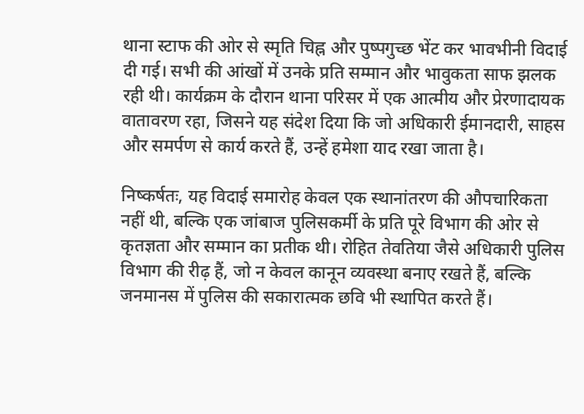थाना स्टाफ की ओर से स्मृति चिह्न और पुष्पगुच्छ भेंट कर भावभीनी विदाई दी गई। सभी की आंखों में उनके प्रति सम्मान और भावुकता साफ झलक रही थी। कार्यक्रम के दौरान थाना परिसर में एक आत्मीय और प्रेरणादायक वातावरण रहा, जिसने यह संदेश दिया कि जो अधिकारी ईमानदारी, साहस और समर्पण से कार्य करते हैं, उन्हें हमेशा याद रखा जाता है।

निष्कर्षतः, यह विदाई समारोह केवल एक स्थानांतरण की औपचारिकता नहीं थी, बल्कि एक जांबाज पुलिसकर्मी के प्रति पूरे विभाग की ओर से कृतज्ञता और सम्मान का प्रतीक थी। रोहित तेवतिया जैसे अधिकारी पुलिस विभाग की रीढ़ हैं, जो न केवल कानून व्यवस्था बनाए रखते हैं, बल्कि जनमानस में पुलिस की सकारात्मक छवि भी स्थापित करते हैं।